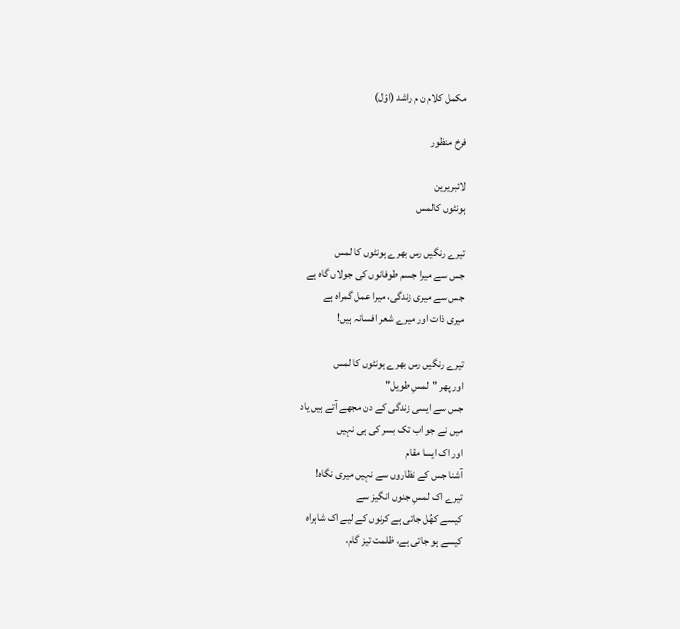مکمل کلام ن م راشد (اوّل)

فرخ منظور

لائبریرین
ہونٹوں کالمس

تیرے رنگیں رس بھرے ہونٹوں کا لمس
جس سے میرا جسم طوفانوں کی جولاں گاہ ہے
جس سے میری زندگی، میرا عمل گمراہ ہے
میری ذات اور میرے شعر افسانہ ہیں!

تیرے رنگیں رس بھرے ہونٹوں کا لمس
اور پھر "لمسِ طویل"
جس سے ایسی زندگی کے دن مجھے آتے ہیں یاد
میں نے جو اب تک بسر کی ہی نہیں
اور اک ایسا مقام
آشنا جس کے نظاروں سے نہیں میری نگاہ!
تیرے اک لمسِ جنوں انگیز سے
کیسے کھُل جاتی ہے کرنوں کے لیے اک شاہراہ
کیسے ہو جاتی ہے، ظلمت تیز گام،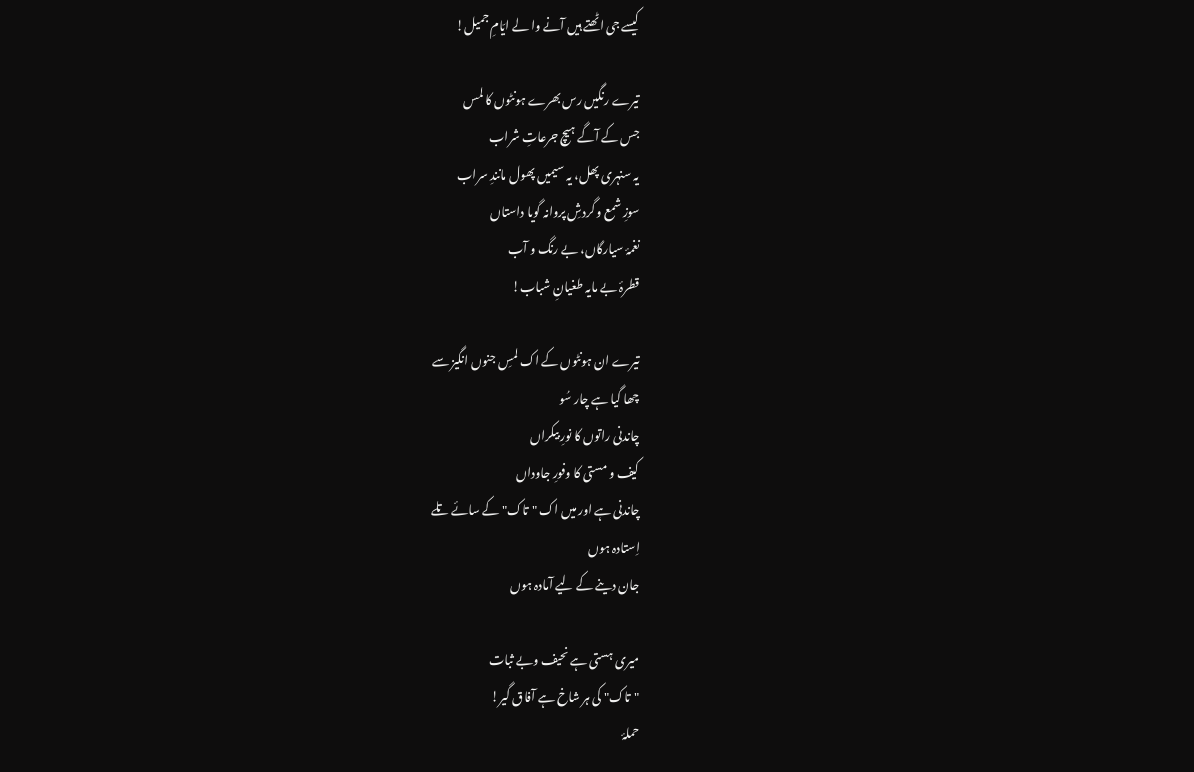کیسے جی اٹھتے ہیں آنے وا لے ایّامِ جمیل!

تیرے رنگیں رس بھرے ہونٹوں کا لمس
جس کے آگے ہیچ جرعاتِ شراب
یہ سنہری پھل، یہ سیمیں پھول مانندِ سراب
سوزِ شمع و گردشِ پروانہ گویا داستاں
نغمۂ سیارگاں، بے رنگ و آب
قطرۂ بے مایہ طغیانِ شباب!

تیرے ان ہونٹوں کے اک لمسِ جنوں انگیز سے
چھا گیا ہے چار سُو
چاندنی راتوں کا نورِ بیکراں
کیف و مستی کا وفورِ جاوداں
چاندنی ہے اور میں اک "تاک" کے سائے تلے
اِستادہ ہوں
جان دینے کے لیے آمادہ ہوں

میری ہستی ہے نحیف وبے ثبات
"تاک" کی ہر شاخ ہے آفاق گیر!
حملۂ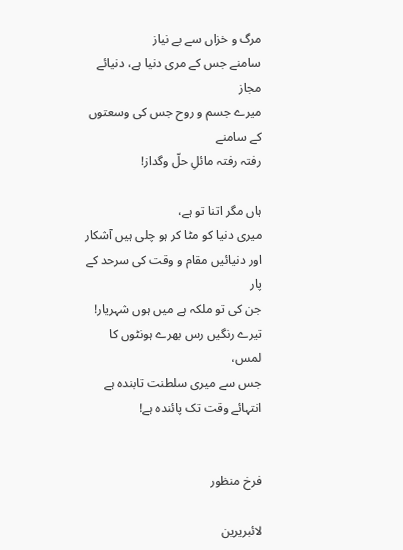مرگ و خزاں سے بے نیاز
سامنے جس کے مری دنیا ہے، دنیائے مجاز
میرے جسم و روح جس کی وسعتوں کے سامنے
رفتہ رفتہ مائلِ حلّ وگداز!

ہاں مگر اتنا تو ہے،
میری دنیا کو مٹا کر ہو چلی ہیں آشکار
اور دنیائیں مقام و وقت کی سرحد کے پار
جن کی تو ملکہ ہے میں ہوں شہریار!
تیرے رنگیں رس بھرے ہونٹوں کا لمس،
جس سے میری سلطنت تابندہ ہے
انتہائے وقت تک پائندہ ہے!


فرخ منظور

لائبریرین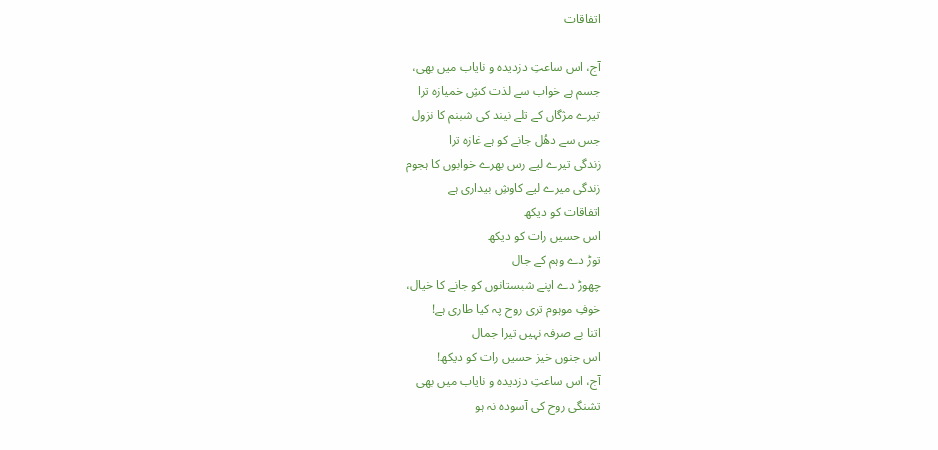اتفاقات

آج، اس ساعتِ دزدیدہ و نایاب میں بھی،
جسم ہے خواب سے لذت کشِ خمیازہ ترا
تیرے مژگاں کے تلے نیند کی شبنم کا نزول
جس سے دھُل جانے کو ہے غازہ ترا
زندگی تیرے لیے رس بھرے خوابوں کا ہجوم
زندگی میرے لیے کاوشِ بیداری ہے
اتفاقات کو دیکھ
اس حسیں رات کو دیکھ
توڑ دے وہم کے جال
چھوڑ دے اپنے شبستانوں کو جانے کا خیال،
خوفِ موہوم تری روح پہ کیا طاری ہے!
اتنا بے صرفہ نہیں تیرا جمال
اس جنوں خیز حسیں رات کو دیکھ!
آج، اس ساعتِ دزدیدہ و نایاب میں بھی
تشنگی روح کی آسودہ نہ ہو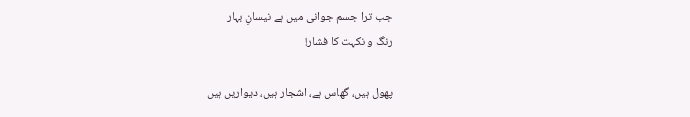جب ترا جسم جوانی میں ہے نیسانِ بہار
رنگ و نکہت کا فشار!

پھول ہیں، گھاس ہے، اشجار ہیں، دیواریں ہیں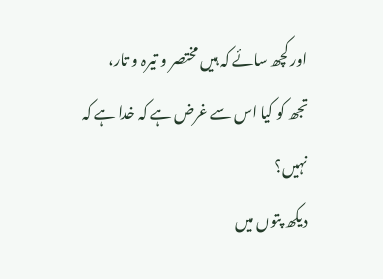اور کچھ سائے کہ ہیں مختصر و تیرہ و تار،
تجھ کو کیا اس سے غرض ہے کہ خدا ہے کہ نہیں؟
دیکھ پتوں میں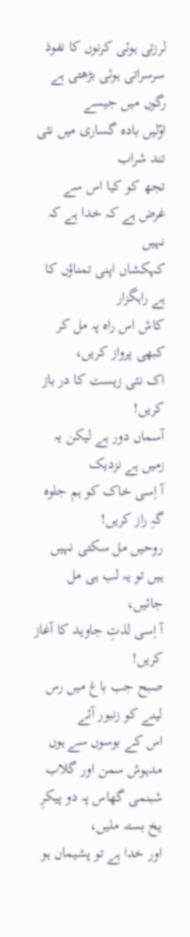لرزتی ہوئی کرنوں کا نفوذ
سرسراتی ہوئی بڑھتی ہے رگوں میں جیسے
اوّلیں بادہ گساری میں نئی تند شراب
تجھ کو کیا اس سے غرض ہے کہ خدا ہے کہ نہیں
کہکشاں اپنی تمناؤں کا ہے راہگزار
کاش اس راہ پہ مل کر کبھی پرواز کریں،
اک نئی زیست کا در باز کریں!
آسماں دور ہے لیکن یہ زمیں ہے نزدیک
آ اِسی خاک کو ہم جلوہ گہِ راز کریں!
روحیں مل سکتی نہیں ہیں تو یہ لب ہی مل جائیں،
آ اِسی لذتِ جاوید کا آغاز کریں!
صبح جب باغ میں رس لینے کو زنبور آئے
اس کے بوسوں سے ہوں مدہوش سمن اور گلاب
شبنمی گھاس پہ دو پیکرِ یخ بستہ ملیں،
اور خدا ہے تو پشیماں ہو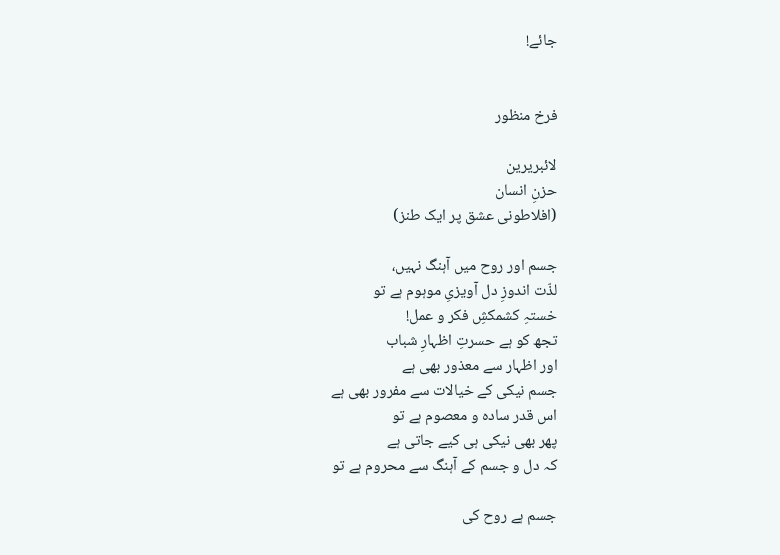جائے!


فرخ منظور

لائبریرین
حزنِ انسان
(افلاطونی عشق پر ایک طنز)

جسم اور روح میں آہنگ نہیں،
لذّت اندوزِ دل آویزیِ موہوم ہے تو
خستہِ کشمکشِ فکر و عمل!
تجھ کو ہے حسرتِ اظہارِ شباب
اور اظہار سے معذور بھی ہے
جسم نیکی کے خیالات سے مفرور بھی ہے
اس قدر سادہ و معصوم ہے تو
پھر بھی نیکی ہی کیے جاتی ہے
کہ دل و جسم کے آہنگ سے محروم ہے تو

جسم ہے روح کی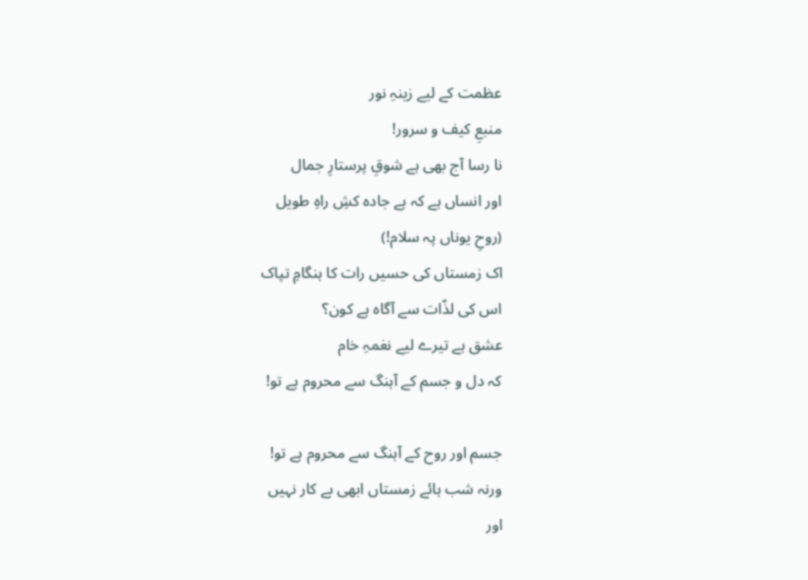عظمت کے لیے زینہِ نور
منبعِ کیف و سرور!
نا رسا آج بھی ہے شوقِ پرستارِ جمال
اور انساں ہے کہ ہے جادہ کشِ راہِ طویل
(روحِ یوناں پہ سلام!)
اک زمستاں کی حسیں رات کا ہنگامِ تپاک
اس کی لذّات سے آگاہ ہے کون؟
عشق ہے تیرے لیے نغمہِ خام
کہ دل و جسم کے آہنگ سے محروم ہے تو!

جسم اور روح کے آہنگ سے محروم ہے تو!
ورنہ شب ہائے زمستاں ابھی بے کار نہیں
اور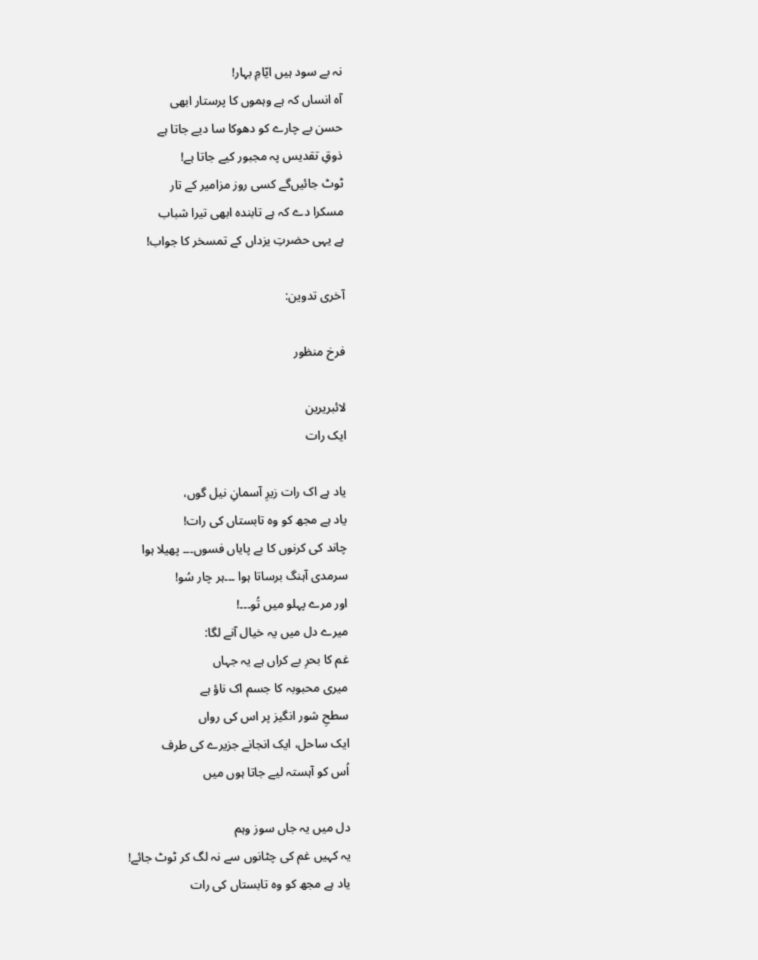نہ بے سود ہیں ایّامِ بہار!
آہ انساں کہ ہے وہموں کا پرستار ابھی
حسن بے چارے کو دھوکا سا دیے جاتا ہے
ذوقِ تقدیس پہ مجبور کیے جاتا ہے!
ٹوٹ جائیں‌گے کسی روز مزامیر کے تار
مسکرا دے کہ ہے تابندہ ابھی تیرا شباب
ہے یہی حضرتِ یزداں کے تمسخر کا جواب!

آخری تدوین:

فرخ منظور

لائبریرین
ایک رات

یاد ہے اک رات زیرِ آسمانِ نیل گوں،
یاد ہے مجھ کو وہ تابستاں کی رات!
چاند کی کرنوں کا بے پایاں فسوں۔۔۔ پھیلا ہوا
سرمدی آہنگ برساتا ہوا ۔۔۔ہر چار سُو!
اور مرے پہلو میں تُو۔۔۔!
میرے دل میں یہ خیال آنے لگا:
غم کا بحرِ بے کراں ہے یہ جہاں
میری محبوبہ کا جسم اک ناؤ ہے
سطحِ شور انگیز پر اس کی رواں
ایک ساحل، ایک انجانے جزیرے کی طرف
اُس کو آہستہ لیے جاتا ہوں میں

دل میں یہ جاں سوز وہم
یہ کہیں غم کی چٹانوں سے نہ لگ کر ٹوٹ جائے!
یاد ہے مجھ کو وہ تابستاں کی رات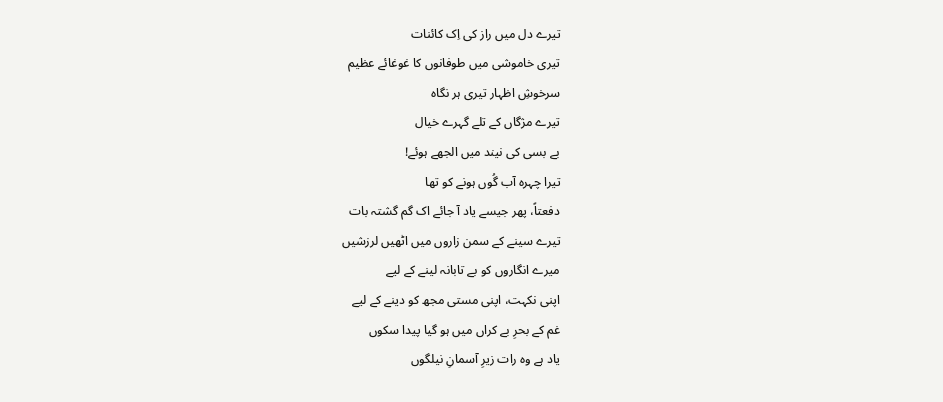تیرے دل میں راز کی اِک کائنات
تیری خاموشی میں طوفانوں کا غوغائے عظیم
سرخوشِ اظہار تیری ہر نگاہ
تیرے مژگاں کے تلے گہرے خیال
بے بسی کی نیند میں الجھے ہوئے!
تیرا چہرہ آب گُوں ہونے کو تھا
دفعتاً، پھر جیسے یاد آ جائے اک گم گشتہ بات
تیرے سینے کے سمن زاروں میں اٹھیں لرزشیں
میرے انگاروں کو بے تابانہ لینے کے لیے
اپنی نکہت، اپنی مستی مجھ کو دینے کے لیے
غم کے بحرِ بے کراں میں ہو گیا پیدا سکوں
یاد ہے وہ رات زیرِ آسمانِ نیلگوں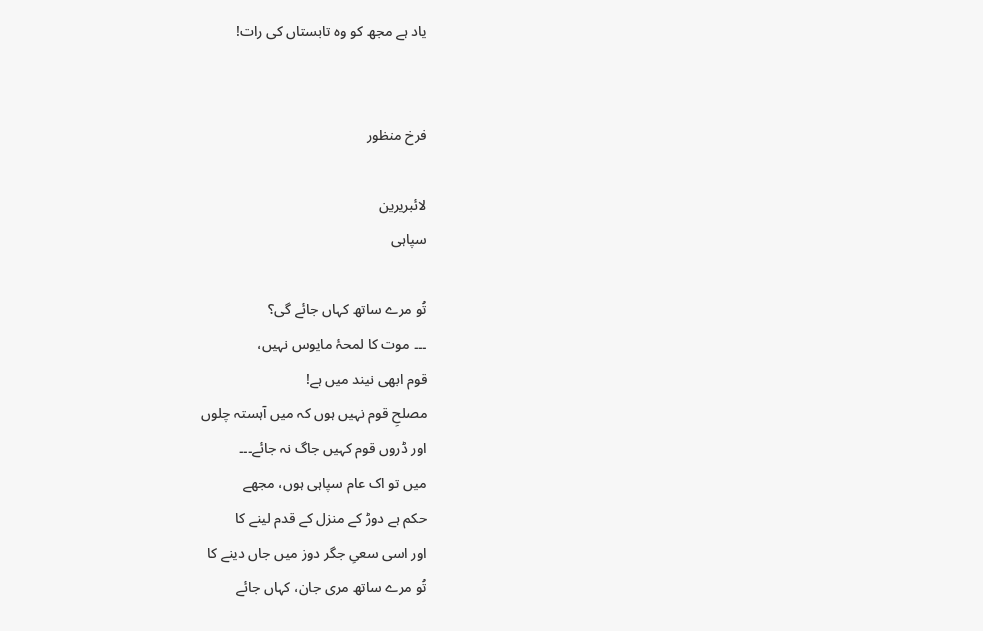یاد ہے مجھ کو وہ تابستاں کی رات!


فرخ منظور

لائبریرین
سپاہی

تُو مرے ساتھ کہاں جائے گی؟
۔۔۔ موت کا لمحۂ مایوس نہیں،
قوم ابھی نیند میں ہے!
مصلحِ قوم نہیں ہوں کہ میں آہستہ چلوں
اور ڈروں قوم کہیں جاگ نہ جائے۔۔۔
میں تو اک عام سپاہی ہوں، مجھے
حکم ہے دوڑ کے منزل کے قدم لینے کا
اور اسی سعیِ جگر دوز میں جاں دینے کا
تُو مرے ساتھ مری جان، کہاں جائے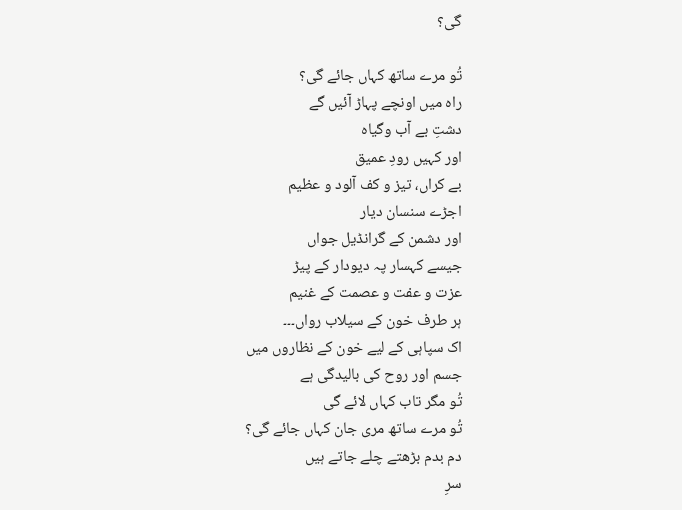گی؟

تُو مرے ساتھ کہاں جائے گی؟
راہ میں اونچے پہاڑ آئیں گے
دشتِ بے آب وگیاہ
اور کہیں رودِ عمیق
بے کراں، تیز و کف آلود و عظیم
اجڑے سنسان دیار
اور دشمن کے گرانڈیل جواں
جیسے کہسار پہ دیودار کے پیڑ
عزت و عفت و عصمت کے غنیم
ہر طرف خون کے سیلاب رواں۔۔۔
اک سپاہی کے لیے خون کے نظاروں میں
جسم اور روح کی بالیدگی ہے
تُو مگر تاب کہاں لائے گی
تُو مرے ساتھ مری جان کہاں جائے گی؟
دم بدم بڑھتے چلے جاتے ہیں
سرِ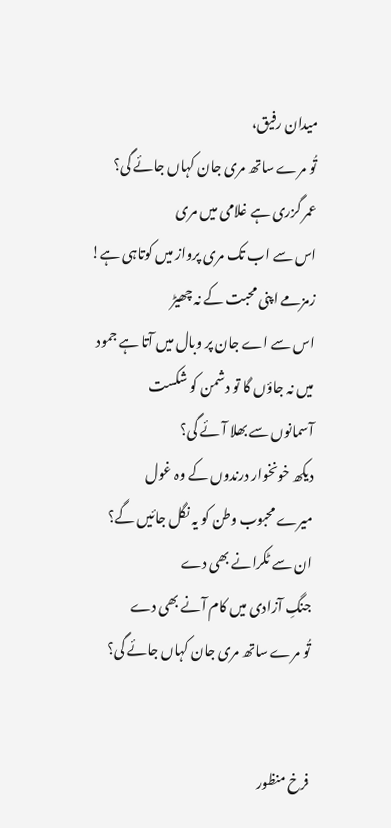میدان رفیق،
تُو مرے ساتھ مری جان کہاں جائے گی؟
عمر گزری ہے غلامی میں مری
اس سے اب تک مری پرواز میں کوتاہی ہے!
زمزمے اپنی محبت کے نہ چھیڑ
اس سے اے جان پر وبال میں آتا ہے جمود
میں نہ جاؤں گا تو دشمن کو شکست
آسمانوں سے بھلا آئے گی؟
دیکھ خونخوار درندوں کے وہ غول
میرے محبوب وطن کو یہ نگل جائیں گے؟
ان سے ٹکرانے بھی دے
جنگِ آزادی میں کام آنے بھی دے
تُو مرے ساتھ مری جان کہاں جائے گی؟


فرخ منظور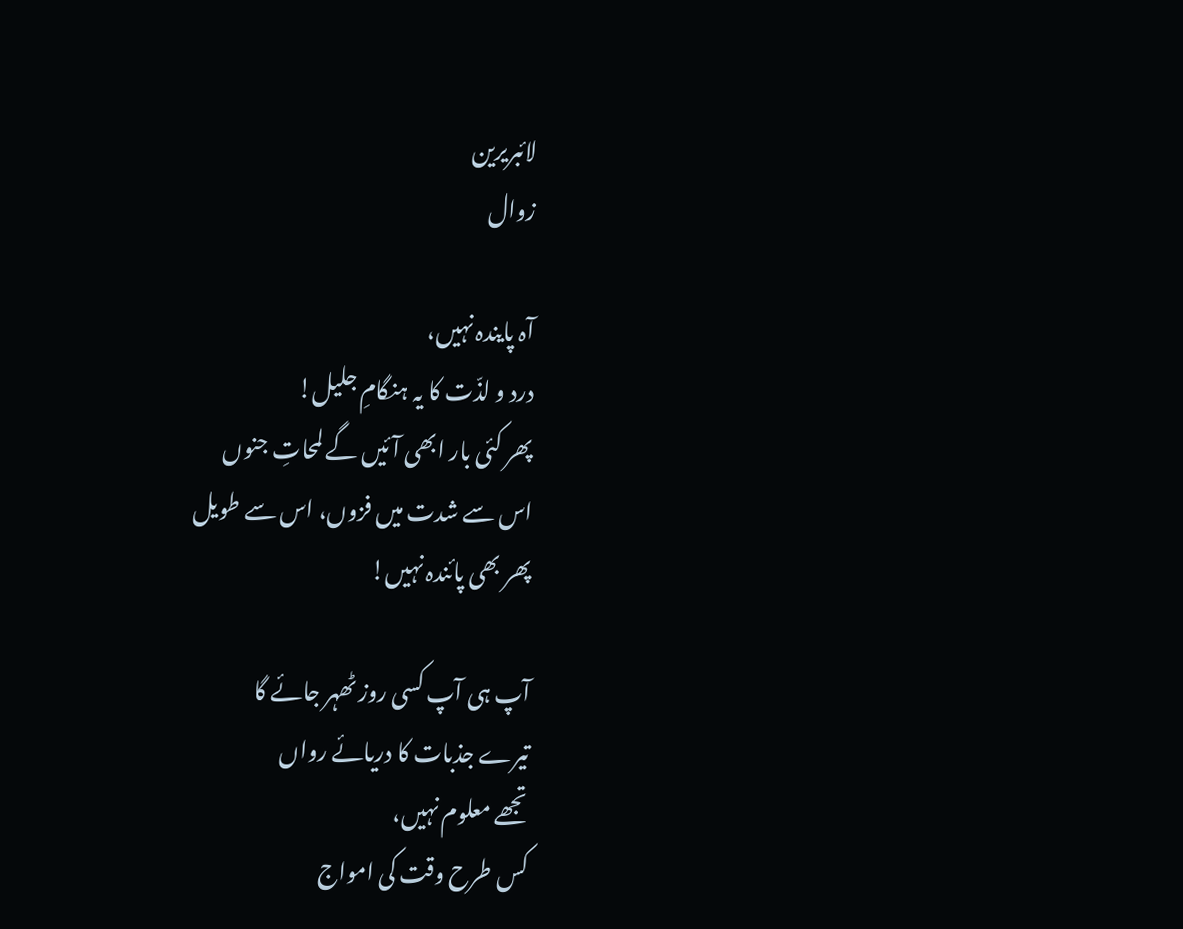لائبریرین
زوال

آہ پایندہ نہیں،
درد و لذّت کا یہ ہنگامِ جلیل!
پھر کئی بار ابھی آئیں گے لمحاتِ جنوں
اس سے شدت میں فزوں، اس سے طویل
پھر بھی پائندہ نہیں!

آپ ہی آپ کسی روز ٹھہر جائے گا
تیرے جذبات کا دریائے رواں
تجھے معلوم نہیں،
کس طرح وقت کی امواج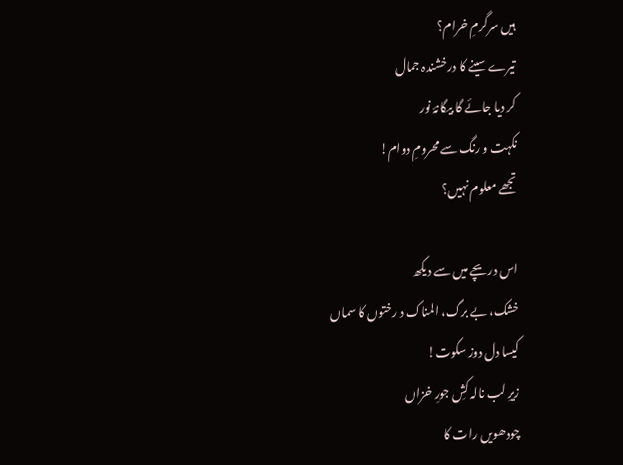ہیں سرگرمِ خرام؟
تیرے سینے کا درخشندہ جمال
کر دیا جائے گا بیگانۂ نور
نکہت و رنگ سے محرومِ دوام!
تجھے معلوم نہیں؟

اس دریچے میں سے دیکھ
خشک، بے برگ، المناک د رختوں کا سماں
کیسا دل دوز سکوت!
زیرِ لب نالہ کشِ جورِ خزاں
چودھویں رات کا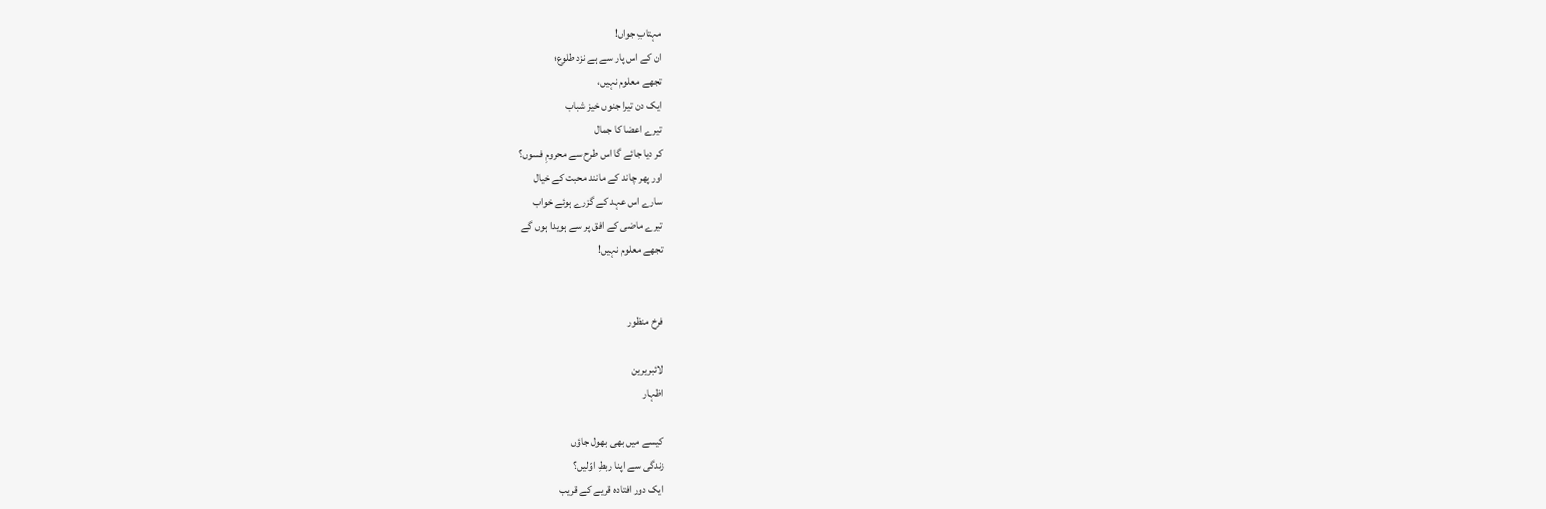مہتابِ جواں!
ان کے اس پار سے ہے نزد طلوع؛
تجھے معلوم نہیں،
ایک دن تیرا جنوں خیز شباب
تیرے اعضا کا جمال
کر دیا جائے گا اس طرح سے محرومِ فسوں؟
اور پھر چاند کے مانند محبت کے خیال
سارے اس عہد کے گزرے ہوئے خواب
تیرے ماضی کے افق پر سے ہویدا ہوں گے
تجھے معلوم نہیں!


فرخ منظور

لائبریرین
اظہار

کیسے میں بھی بھول جاؤں
زندگی سے اپنا ربطِ اوّلیں؟
ایک دور افتادہ قریے کے قریب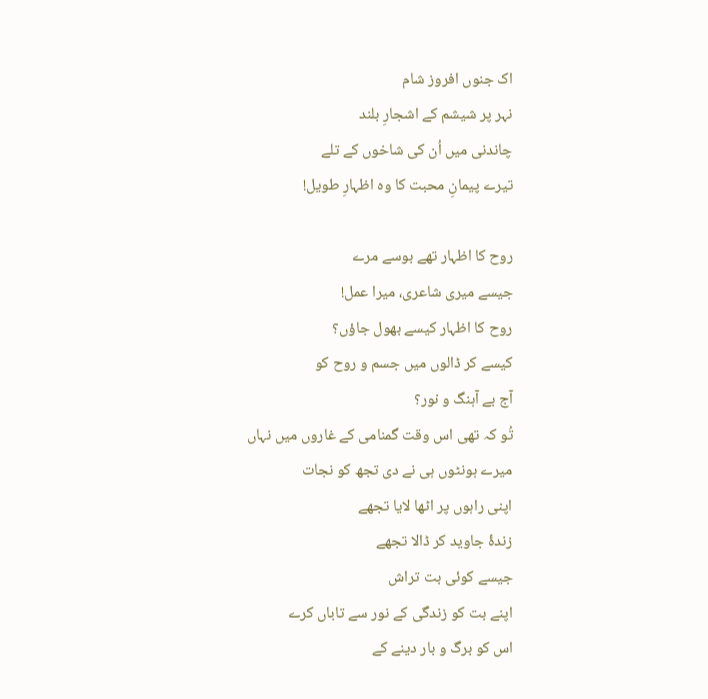اک جنوں افروز شام
نہر پر شیشم کے اشجارِ بلند
چاندنی میں اُن کی شاخوں کے تلے
تیرے پیمانِ محبت کا وہ اظہارِ طویل!

روح کا اظہار تھے بوسے مرے
جیسے میری شاعری، میرا عمل!
روح کا اظہار کیسے بھول جاؤں؟
کیسے کر ڈالوں میں جسم و روح کو
آج بے آہنگ و نور؟
تُو کہ تھی اس وقت گمنامی کے غاروں میں نہاں
میرے ہونٹوں ہی نے دی تجھ کو نجات
اپنی راہوں پر اٹھا لایا تجھے
زندۂ جاوید کر ڈالا تجھے
جیسے کوئی بت تراش
اپنے بت کو زندگی کے نور سے تاباں کرے
اس کو برگ و بار دینے کے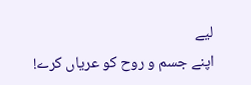لیے
اپنے جسم و روح کو عریاں کرے!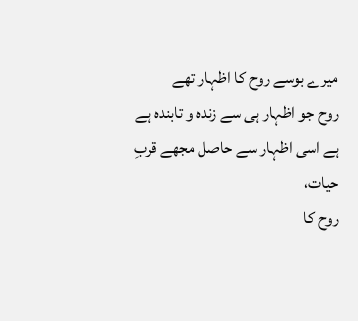میرے بوسے روح کا اظہار تھے
روح جو اظہار ہی سے زندہ و تابندہ ہے
ہے اسی اظہار سے حاصل مجھے قربِ حیات،
روح کا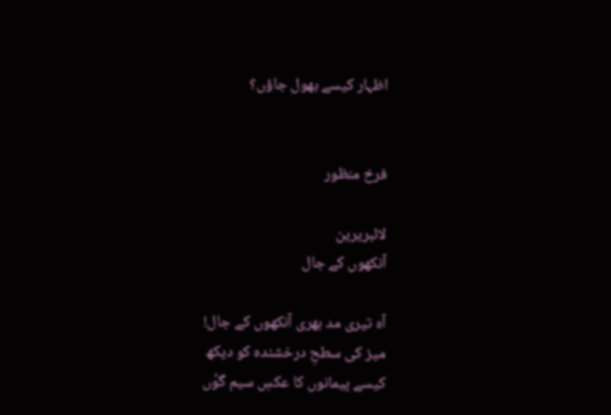اظہار کیسے بھول جاؤں؟


فرخ منظور

لائبریرین
آنکھوں کے جال

آہ تیری مد بھری آنکھوں کے جال!
میز کی سطحِ درخشندہ کو دیکھ
کیسے پیمانوں کا عکسِ سیم گوُں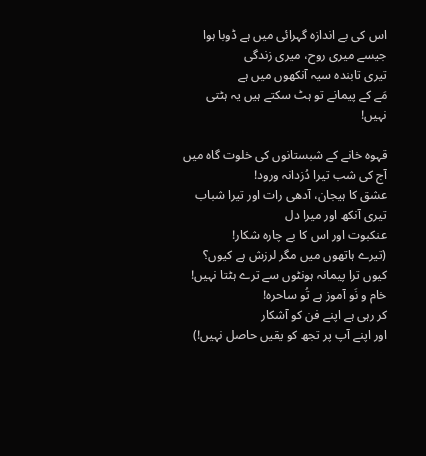اس کی بے اندازہ گہرائی میں ہے ڈوبا ہوا
جیسے میری روح، میری زندگی
تیری تابندہ سیہ آنکھوں میں ہے
مَے کے پیمانے تو ہٹ سکتے ہیں یہ ہٹتی نہیں!

قہوہ خانے کے شبستانوں کی خلوت گاہ میں
آج کی شب تیرا دُزدانہ ورود!
عشق کا ہیجان، آدھی رات اور تیرا شباب
تیری آنکھ اور میرا دل
عنکبوت اور اس کا بے چارہ شکار!
(تیرے ہاتھوں میں مگر لرزش ہے کیوں؟
کیوں ترا پیمانہ ہونٹوں سے ترے ہٹتا نہیں!
خام و نَو آموز ہے تُو ساحرہ!
کر رہی ہے اپنے فن کو آشکار
اور اپنے آپ پر تجھ کو یقیں حاصل نہیں!)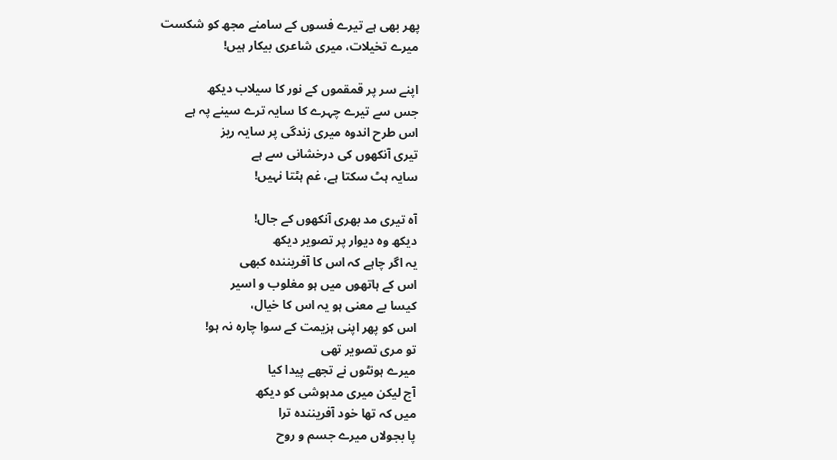پھر بھی ہے تیرے فسوں کے سامنے مجھ کو شکست
میرے تخیلات، میری شاعری بیکار ہیں!

اپنے سر پر قمقموں کے نور کا سیلاب دیکھ
جس سے تیرے چہرے کا سایہ ترے سینے پہ ہے
اس طرح اندوہ میری زندگی پر سایہ ریز
تیری آنکھوں کی درخشانی سے ہے
سایہ ہٹ سکتا ہے، غم ہٹتا نہیں!

آہ تیری مد بھری آنکھوں کے جال!
دیکھ وہ دیوار پر تصویر دیکھ
یہ اگر چاہے کہ اس کا آفرینندہ کبھی
اس کے ہاتھوں میں ہو مغلوب و اسیر
کیسا بے معنی ہو یہ اس کا خیال،
اس کو پھر اپنی ہزیمت کے سوا چارہ نہ ہو!
تو مری تصویر تھی
میرے ہونٹوں نے تجھے پیدا کیا
آج لیکن میری مدہوشی کو دیکھ
میں کہ تھا خود آفرینندہ ترا
پا بجولاں میرے جسم و روح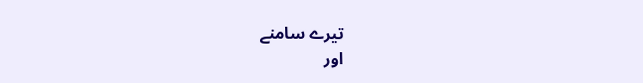تیرے سامنے
اور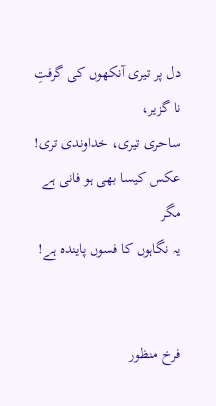دل پر تیری آنکھوں کی گرفتِ نا گزیر،
ساحری تیری، خداوندی تری!
عکس کیسا بھی ہو فانی ہے مگر
یہ نگاہوں کا فسوں پایندہ ہے!


فرخ منظور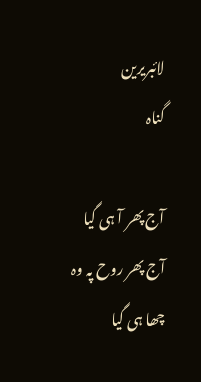لائبریرین
گناہ

آج پھر آ ہی گیا
آج پھر روح پہ وہ چھا ہی گیا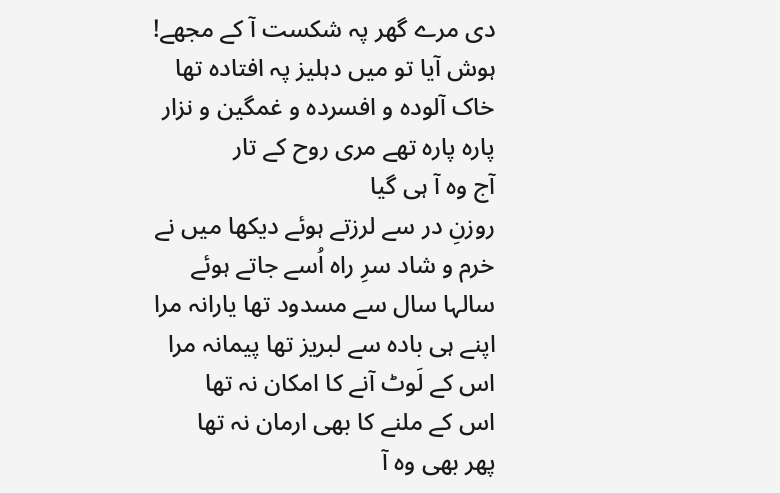دی مرے گھر پہ شکست آ کے مجھے!
ہوش آیا تو میں دہلیز پہ افتادہ تھا
خاک آلودہ و افسردہ و غمگین و نزار
پارہ پارہ تھے مری روح کے تار
آج وہ آ ہی گیا
روزنِ در سے لرزتے ہوئے دیکھا میں نے
خرم و شاد سرِ راہ اُسے جاتے ہوئے
سالہا سال سے مسدود تھا یارانہ مرا
اپنے ہی بادہ سے لبریز تھا پیمانہ مرا
اس کے لَوٹ آنے کا امکان نہ تھا
اس کے ملنے کا بھی ارمان نہ تھا
پھر بھی وہ آ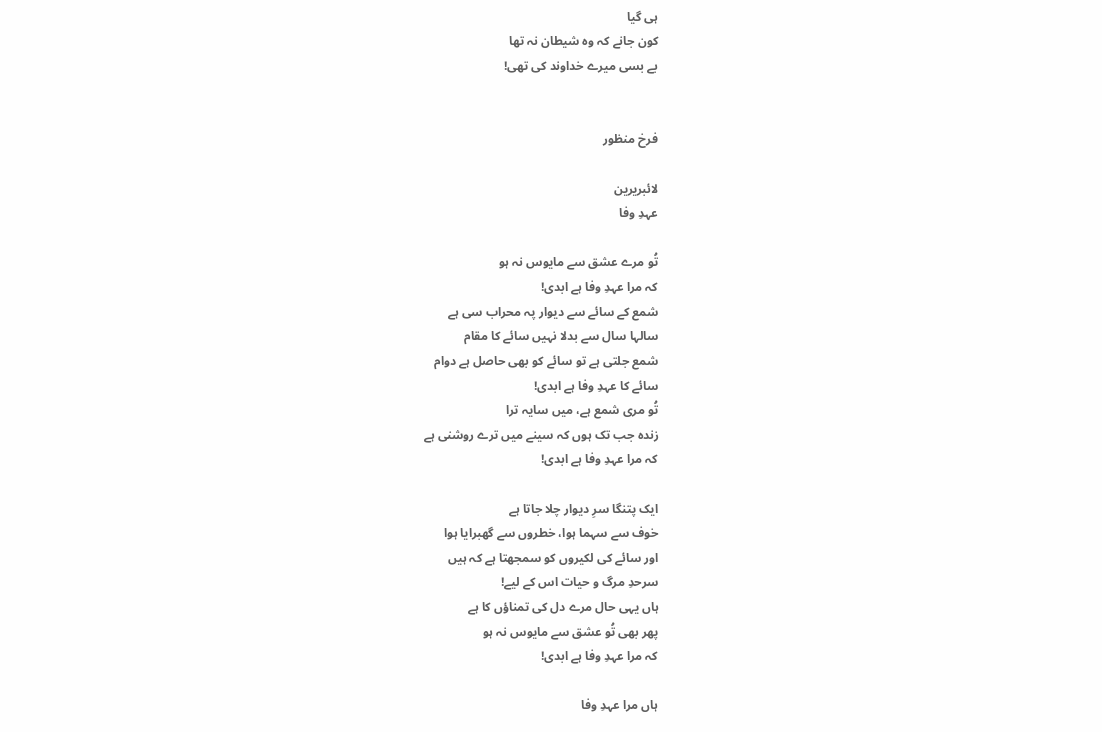ہی گیا
کون جانے کہ وہ شیطان نہ تھا
بے بسی میرے خداوند کی تھی!


فرخ منظور

لائبریرین
عہدِ وفا

تُو مرے عشق سے مایوس نہ ہو
کہ مرا عہدِ وفا ہے ابدی!
شمع کے سائے سے دیوار پہ محراب سی ہے
سالہا سال سے بدلا نہیں سائے کا مقام
شمع جلتی ہے تو سائے کو بھی حاصل ہے دوام
سائے کا عہدِ وفا ہے ابدی!
تُو مری شمع ہے، میں سایہ ترا
زندہ جب تک ہوں کہ سینے میں ترے روشنی ہے
کہ مرا عہدِ وفا ہے ابدی!

ایک پتنگا سرِ دیوار چلا جاتا ہے
خوف سے سہما ہوا، خطروں سے گھبرایا ہوا
اور سائے کی لکیروں کو سمجھتا ہے کہ ہیں
سرحدِ مرگ و حیات اس کے لیے!
ہاں یہی حال مرے دل کی تمناؤں کا ہے
پھر بھی تُو عشق سے مایوس نہ ہو
کہ مرا عہدِ وفا ہے ابدی!

ہاں مرا عہدِ وفا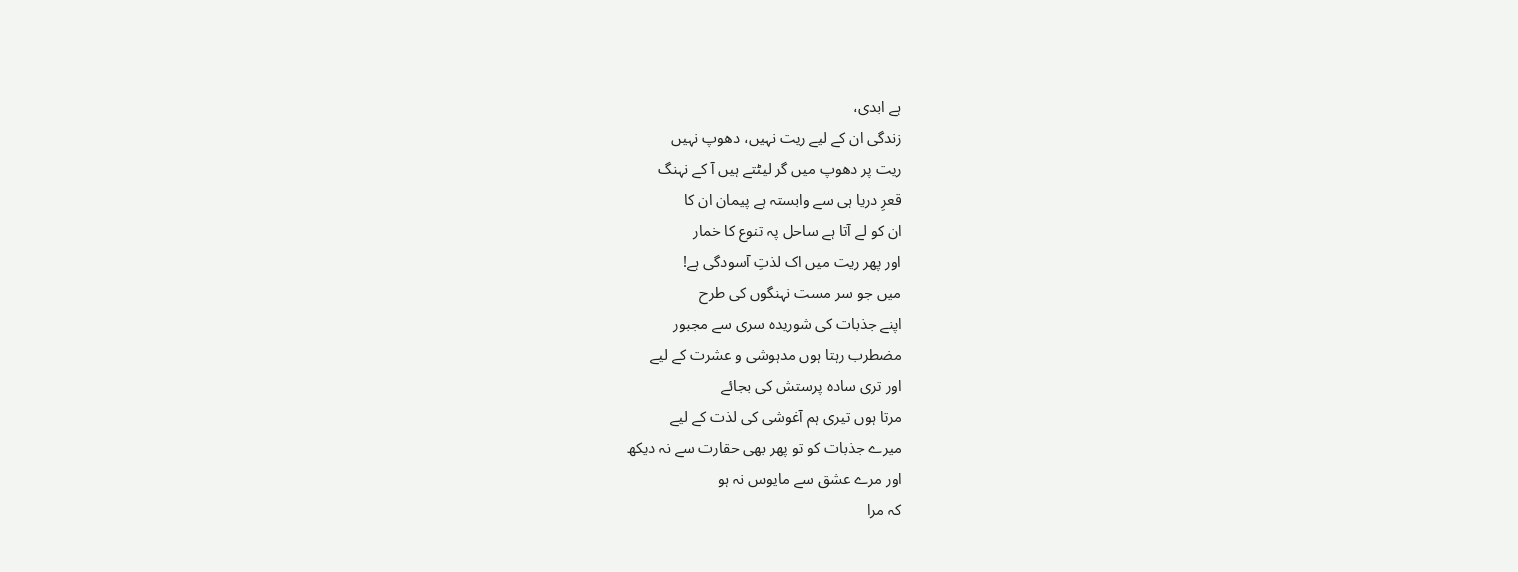ہے ابدی،
زندگی ان کے لیے ریت نہیں، دھوپ نہیں
ریت پر دھوپ میں گر لیٹتے ہیں آ کے نہنگ
قعرِ دریا ہی سے وابستہ ہے پیمان ان کا
ان کو لے آتا ہے ساحل پہ تنوع کا خمار
اور پھر ریت میں اک لذتِ آسودگی ہے!
میں جو سر مست نہنگوں کی طرح
اپنے جذبات کی شوریدہ سری سے مجبور
مضطرب رہتا ہوں مدہوشی و عشرت کے لیے
اور تری سادہ پرستش کی بجائے
مرتا ہوں تیری ہم آغوشی کی لذت کے لیے
میرے جذبات کو تو پھر بھی حقارت سے نہ دیکھ
اور مرے عشق سے مایوس نہ ہو
کہ مرا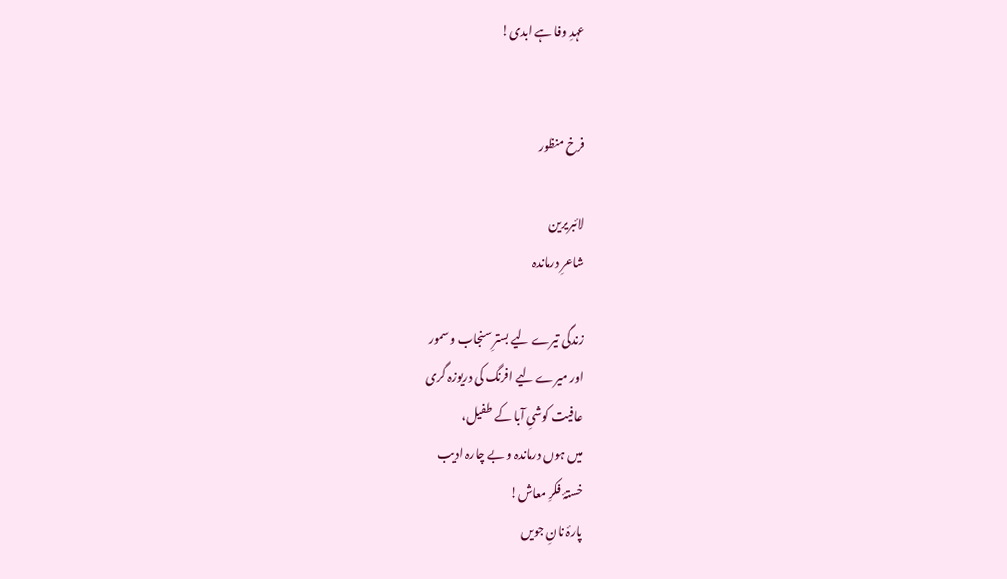عہدِ وفا ہے ابدی!


فرخ منظور

لائبریرین
شاعرِ درماندہ

زندگی تیرے لیے بسترِ سنجاب و سمور
اور میرے لیے افرنگ کی دریوزہ گری
عافیت کوشیِ آبا کے طفیل،
میں ہوں درماندہ و بے چارہ ادیب
خستۂ فکرِ معاش!
پارۂ نانِ جویں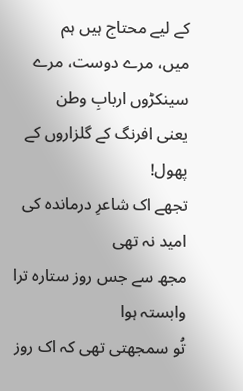کے لیے محتاج ہیں ہم
میں، مرے دوست، مرے سینکڑوں اربابِ وطن
یعنی افرنگ کے گلزاروں کے پھول!
تجھے اک شاعرِ درماندہ کی امید نہ تھی
مجھ سے جس روز ستارہ ترا وابستہ ہوا
تُو سمجھتی تھی کہ اک روز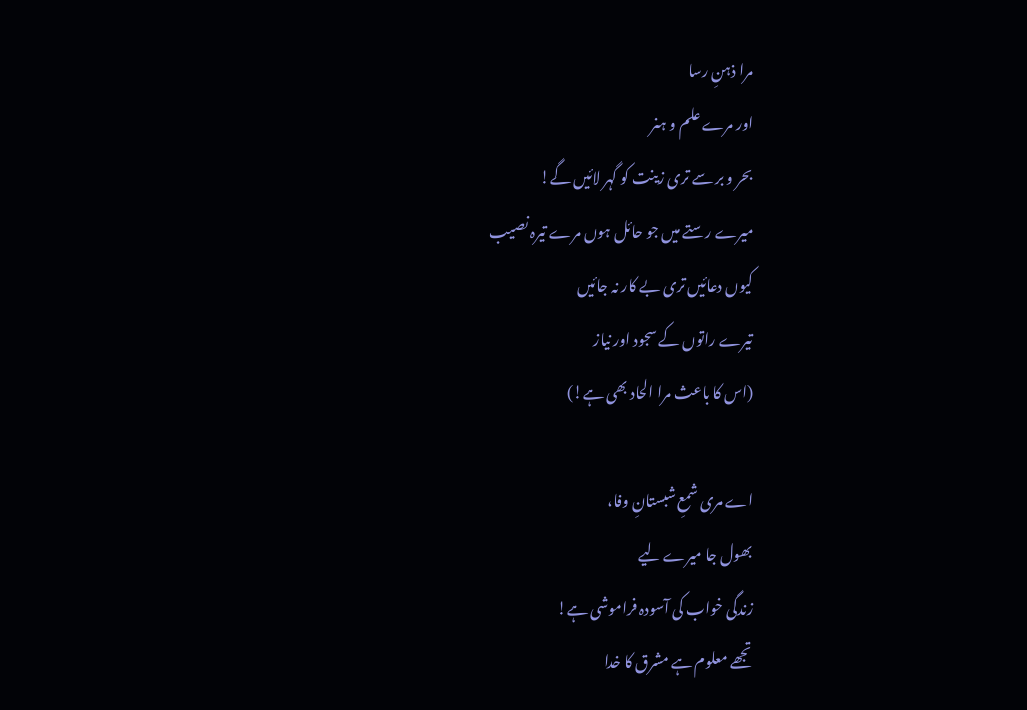مرا ذہنِ رسا
اور مرے علم و ہنر
بحر و بر سے تری زینت کو گہر لائیں گے!
میرے رستے میں جو حائل ہوں مرے تیرہ نصیب
کیوں دعائیں تری بے کار نہ جائیں
تیرے راتوں کے سجود اور نیاز
(اس کا باعث مرا الحاد بھی ہے!)

اے مری شمعِ شبستانِ وفا،
بھول جا میرے لیے
زندگی خواب کی آسودہ فراموشی ہے!
تجھے معلوم ہے مشرق کا خدا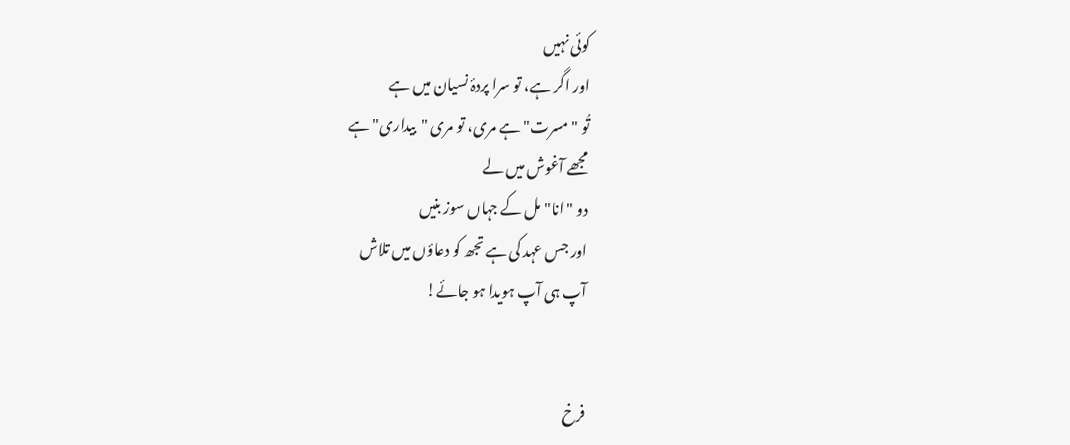کوئی نہیں
اور اگر ہے، تو سرا پردۂ نسیان میں ہے
تُو "مسرت" ہے مری، تو مری "بیداری" ہے
مجھے آغوش میں لے
دو "انا" مل کے جہاں سوز بنیں
اور جس عہد کی ہے تجھ کو دعاؤں میں تلاش
آپ ہی آپ ہویدا ہو جائے!


فرخ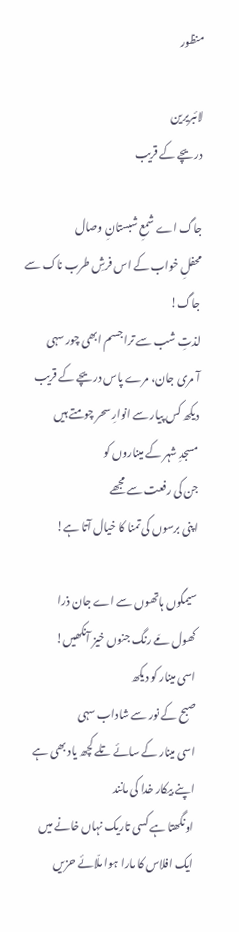منظور

لائبریرین
دریچے کے قریب

جاگ اے شمعِ شبستانِ وصال
محفلِ خواب کے اس فرشِ طرب ناک سے جاگ!
لذتِ شب سے ترا جسم ابھی چور سہی
آ مری جان، مرے پاس دریچے کے قریب
دیکھ کس پیار سے انوارِ سحر چومتے ہیں
مسجدِ شہر کے میناروں کو
جن کی رفعت سے مجھے
اپنی برسوں کی تمنا کا خیال آتا ہے!

سیمگوں ہاتھوں سے اے جان ذرا
کھول مَے رنگ جنوں خیز آنکھیں!
اسی مینار کو دیکھ
صبح کے نور سے شاداب سہی
اسی مینار کے سائے تلے کچھ یاد بھی ہے
اپنے بیکار خدا کی مانند
اونگھتا ہے کسی تاریک نہاں خانے میں
ایک افلاس کا مارا ہوا ملّائے حزیں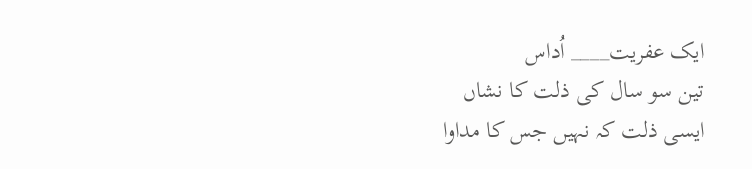ایک عفریت____ اُداس
تین سو سال کی ذلت کا نشاں
ایسی ذلت کہ نہیں جس کا مداوا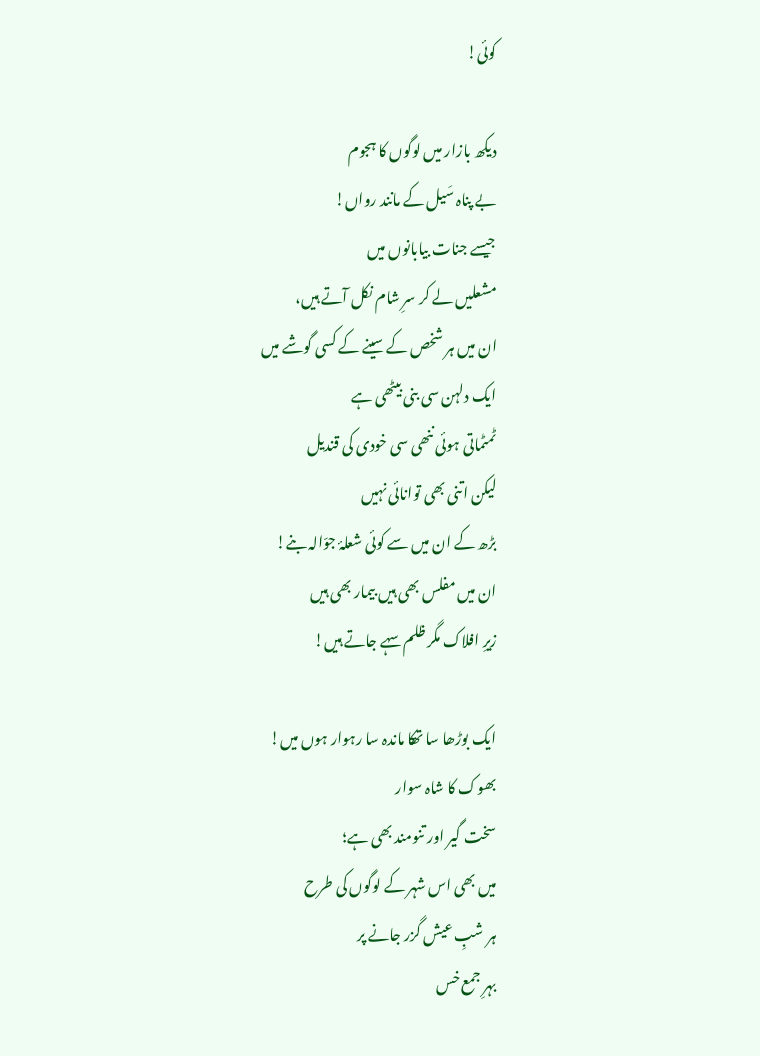کوئی!

دیکھ بازار میں لوگوں کا ہجوم
بے پناہ سَیل کے مانند رواں!
جیسے جنات بیابانوں میں
مشعلیں لے کر سرِ شام نکل آتے ہیں،
ان میں ہر شخص کے سینے کے کسی گوشے میں
ایک دلہن سی بنی بیٹھی ہے
ٹمٹماتی ہوئی ننھی سی خودی کی قندیل
لیکن اتنی بھی توانائی نہیں
بڑھ کے ان میں سے کوئی شعلۂ جوّالہ بنے!
ان میں مفلس بھی ہیں بیمار بھی ہیں
زیرِ افلاک مگر ظلم سہے جاتے ہیں!

ایک بوڑھا سا تھکا ماندہ سا رہوار ہوں میں!
بھوک کا شاہ سوار
سخت گیر اور تنومند بھی ہے؛
میں بھی اس شہر کے لوگوں کی طرح
ہر شبِ عیش گزر جانے پر
بہرِ جمع خس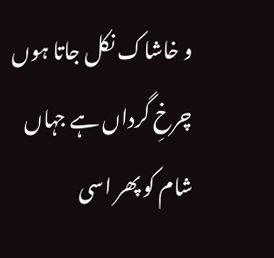و خاشاک نکل جاتا ہوں
چرخِ گرداں ہے جہاں
شام کو پھر اسی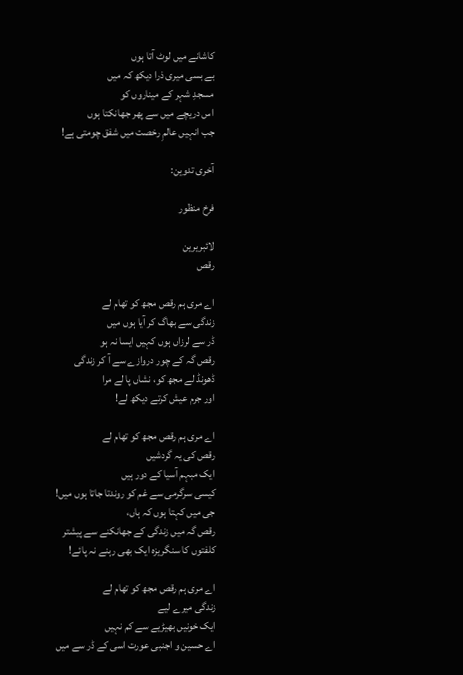کاشانے میں لوٹ آتا ہوں
بے بسی میری ذرا دیکھ کہ میں
مسجدِ شہر کے میناروں کو
اس دریچے میں سے پھر جھانکتا ہوں
جب انہیں عالمِ رخصت میں شفق چومتی ہے!

آخری تدوین:

فرخ منظور

لائبریرین
رقص

اے مری ہم رقص مجھ کو تھام لے
زندگی سے بھاگ کر آیا ہوں میں
ڈر سے لرزاں ہوں کہیں ایسا نہ ہو
رقص گہ کے چور دروازے سے آ کر زندگی
ڈھونڈ لے مجھ کو، نشاں پا لے مرا
اور جرم عیش کرتے دیکھ لے!

اے مری ہم رقص مجھ کو تھام لے
رقص کی یہ گردشیں
ایک مبہم آسیا کے دور ہیں
کیسی سرگرمی سے غم کو روندتا جاتا ہوں میں!
جی میں کہتا ہوں کہ ہاں،
رقص گہ میں زندگی کے جھانکنے سے پیشتر
کلفتوں کا سنگریزہ ایک بھی رہنے نہ پائے!

اے مری ہم رقص مجھ کو تھام لے
زندگی میرے لیے
ایک خونیں بھیڑیے سے کم نہیں
اے حسین و اجنبی عورت اسی کے ڈر سے میں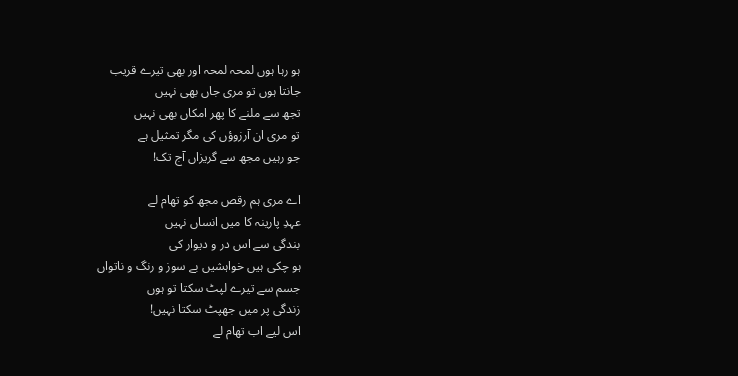ہو رہا ہوں لمحہ لمحہ اور بھی تیرے قریب
جانتا ہوں تو مری جاں بھی نہیں
تجھ سے ملنے کا پھر امکاں بھی نہیں
تو مری ان آرزوؤں کی مگر تمثیل ہے
جو رہیں مجھ سے گریزاں آج تک!

اے مری ہم رقص مجھ کو تھام لے
عہدِ پارینہ کا میں انساں نہیں
بندگی سے اس در و دیوار کی
ہو چکی ہیں خواہشیں بے سوز و رنگ و ناتواں
جسم سے تیرے لپٹ سکتا تو ہوں
زندگی پر میں جھپٹ سکتا نہیں!
اس لیے اب تھام لے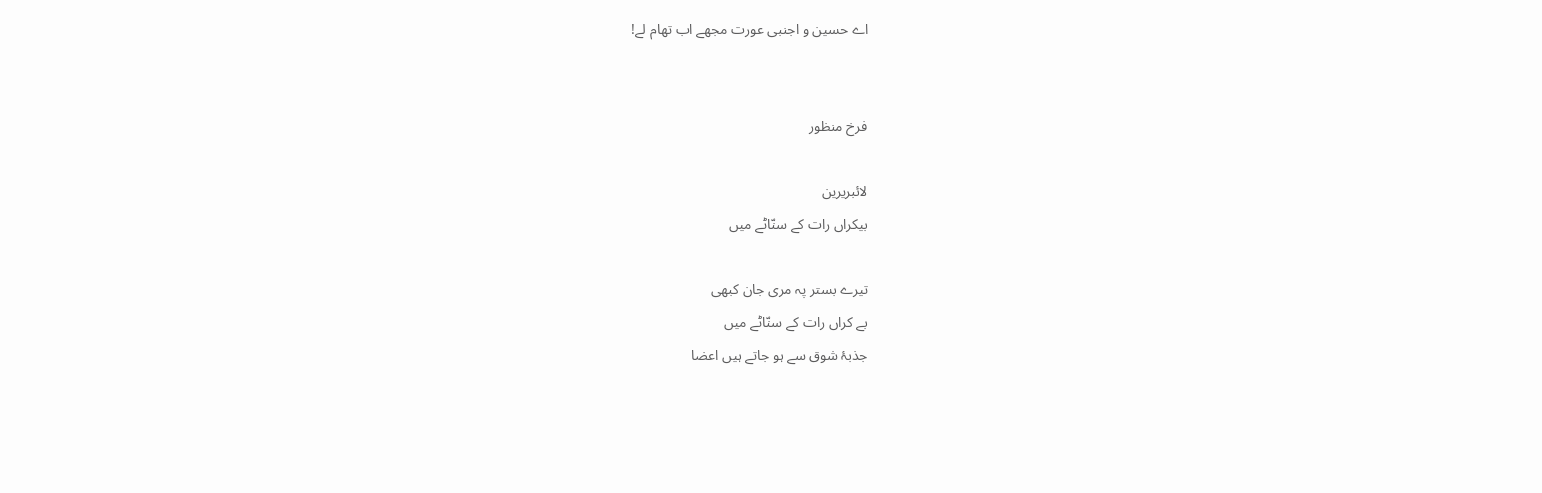اے حسین و اجنبی عورت مجھے اب تھام لے!


فرخ منظور

لائبریرین
بیکراں رات کے سنّاٹے میں

تیرے بستر پہ مری جان کبھی
بے کراں رات کے سنّاٹے میں
جذبۂ شوق سے ہو جاتے ہیں اعضا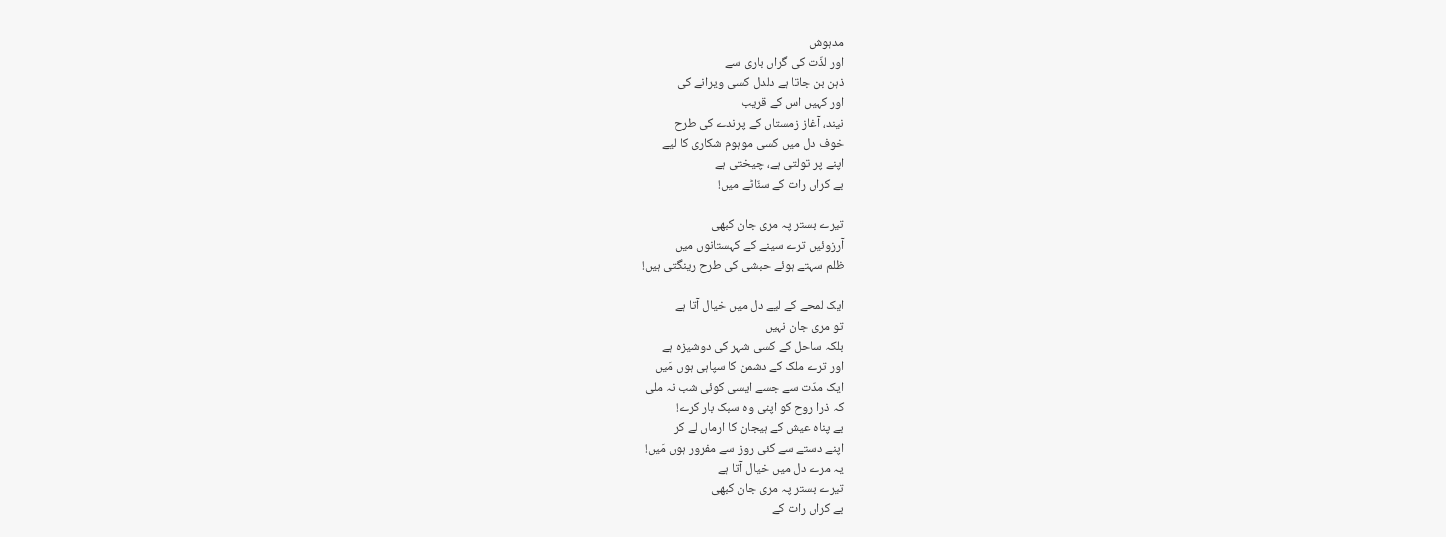مدہوش
اور لذّت کی گراں باری سے
ذہن بن جاتا ہے دلدل کسی ویرانے کی
اور کہیں اس کے قریب
نیند، آغاز زمستاں کے پرندے کی طرح
خوف دل میں کسی موہوم شکاری کا لیے
اپنے پر تولتی ہے، چیختی ہے
بے کراں رات کے سنّاٹے میں!

تیرے بستر پہ مری جان کبھی
آرزوئیں ترے سینے کے کہستانوں میں
ظلم سہتے ہوئے حبشی کی طرح رینگتی ہیں!

ایک لمحے کے لیے دل میں خیال آتا ہے
تو مری جان نہیں
بلکہ ساحل کے کسی شہر کی دوشیزہ ہے
اور ترے ملک کے دشمن کا سپاہی ہوں مَیں
ایک مدّت سے جسے ایسی کوئی شب نہ ملی
کہ ذرا روح کو اپنی وہ سبک بار کرے!
بے پناہ عیش کے ہیجان کا ارماں لے کر
اپنے دستے سے کئی روز سے مفرور ہوں مَیں!
یہ مرے دل میں خیال آتا ہے
تیرے بستر پہ مری جان کبھی
بے کراں رات کے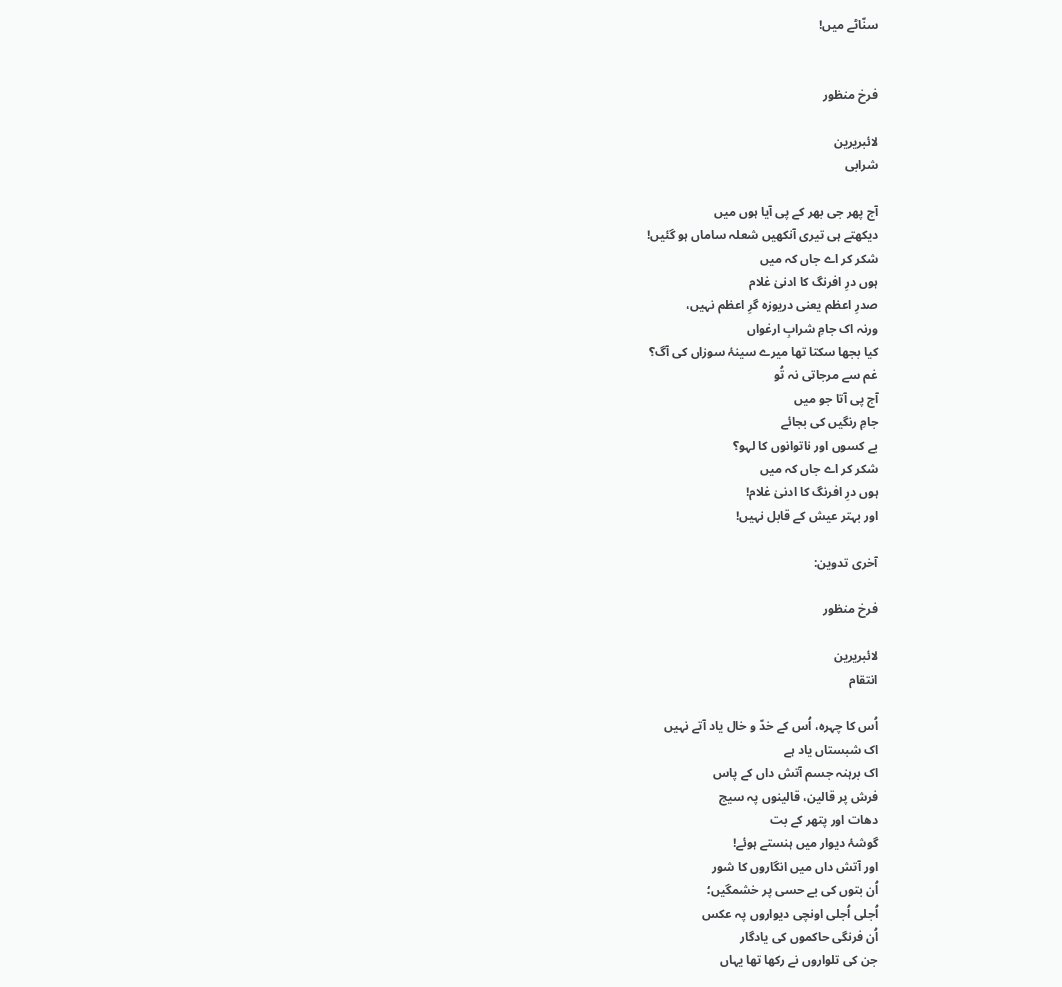سنّاٹے میں!


فرخ منظور

لائبریرین
شرابی

آج پھر جی بھر کے پی آیا ہوں میں
دیکھتے ہی تیری آنکھیں شعلہ ساماں ہو گئیں!
شکر کر اے جاں کہ میں
ہوں درِ افرنگ کا ادنیٰ غلام
صدرِ اعظم یعنی دریوزہ گرِ اعظم نہیں،
ورنہ اک جامِ شرابِ ارغواں
کیا بجھا سکتا تھا میرے سینۂ سوزاں کی آگ؟
غم سے مرجاتی نہ تُو
آج پی آتا جو میں
جامِ رنگیں کی بجائے
بے کسوں اور ناتوانوں کا لہو؟
شکر کر اے جاں کہ میں
ہوں درِ افرنگ کا ادنیٰ غلام!
اور بہتر عیش کے قابل نہیں!

آخری تدوین:

فرخ منظور

لائبریرین
انتقام

اُس کا چہرہ، اُس کے خدّ و خال یاد آتے نہیں
اک شبستاں یاد ہے
اک برہنہ جسم آتش داں کے پاس
فرش پر قالین، قالینوں پہ سیج
دھات اور پتھر کے بت
گوشۂ دیوار میں ہنستے ہوئے!
اور آتش داں میں انگاروں کا شور
اُن بتوں کی بے حسی پر خشمگیں؛
اُجلی اُجلی اونچی دیواروں پہ عکس
اُن فرنگی حاکموں کی یادگار
جن کی تلواروں نے رکھا تھا یہاں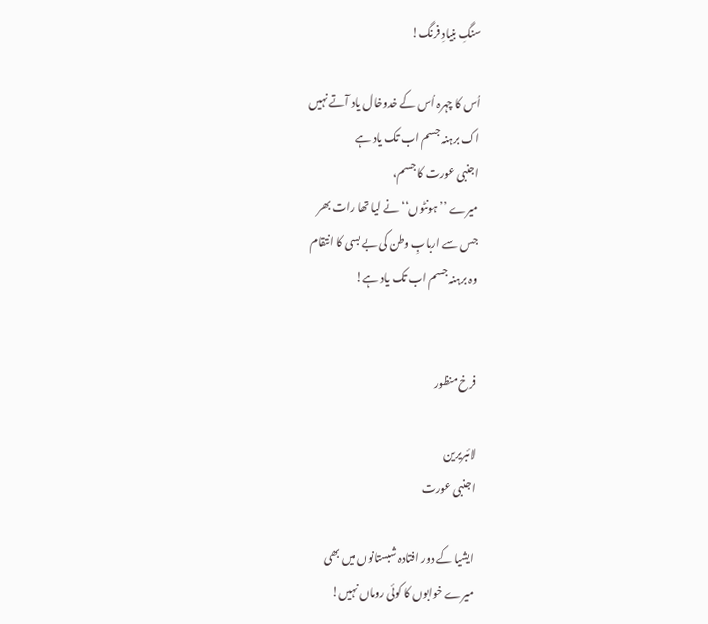سنگِ بنیادِ فرنگ!

اُس کا چہرہ اُس کے خدوخال یاد آتے نہیں
اک برہنہ جسم اب تک یاد ہے
اجنبی عورت کا جسم،
میرے ’’ہونٹوں‘‘ نے لیا تھا رات بھر
جس سے اربابِ وطن کی بے بسی کا انتقام
وہ برہنہ جسم اب تک یاد ہے!


فرخ منظور

لائبریرین
اجنبی عورت

ایشیا کے دور افتادہ شبستانوں میں بھی
میرے خوابوں کا کوئی روماں نہیں!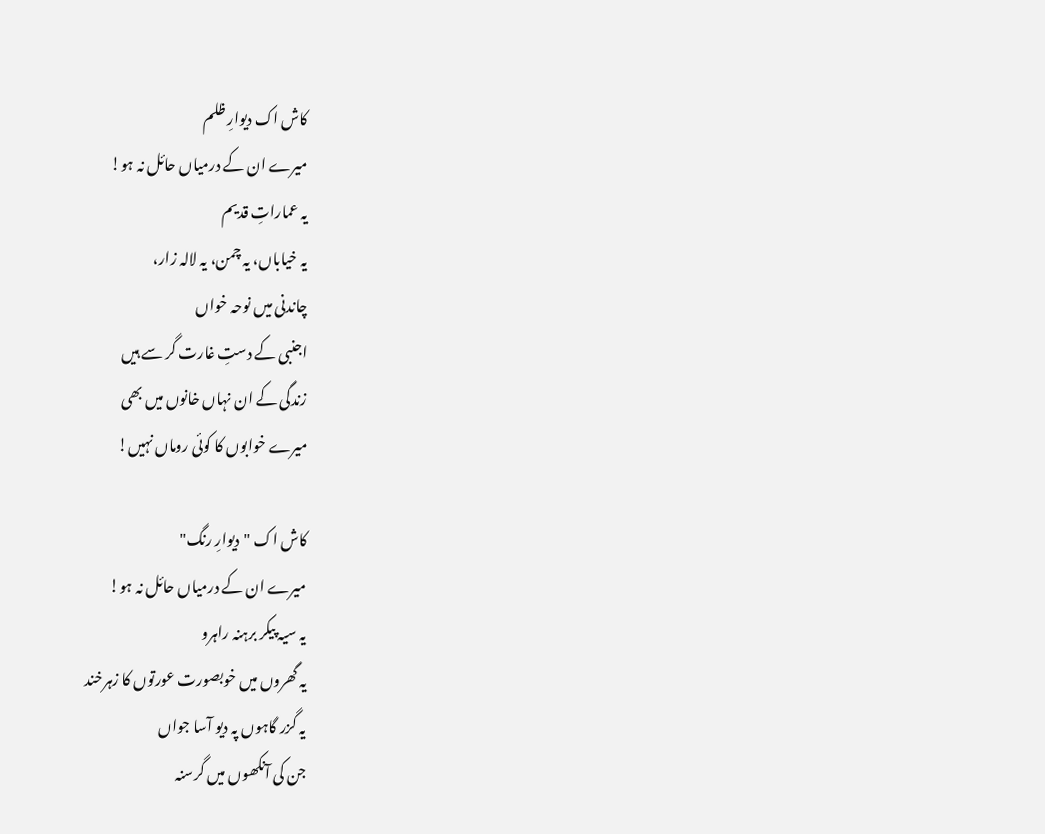کاش اک دیوارِ ظلم
میرے ان کے درمیاں حائل نہ ہو!
یہ عماراتِ قدیم
یہ خیاباں، یہ چمن، یہ لالہ زار،
چاندنی میں نوحہ خواں
اجنبی کے دستِ غارت گر سے ہیں
زندگی کے ان نہاں خانوں میں بھی
میرے خوابوں کا کوئی روماں نہیں!

کاش اک "دیوارِ رنگ"
میرے ان کے درمیاں حائل نہ ہو!
یہ سیہ پیکر برہنہ راہرو
یہ گھروں میں خوبصورت عورتوں کا زہرخند
یہ گزر گاہوں پہ دیو آسا جواں
جن کی آنکھوں میں گرسنہ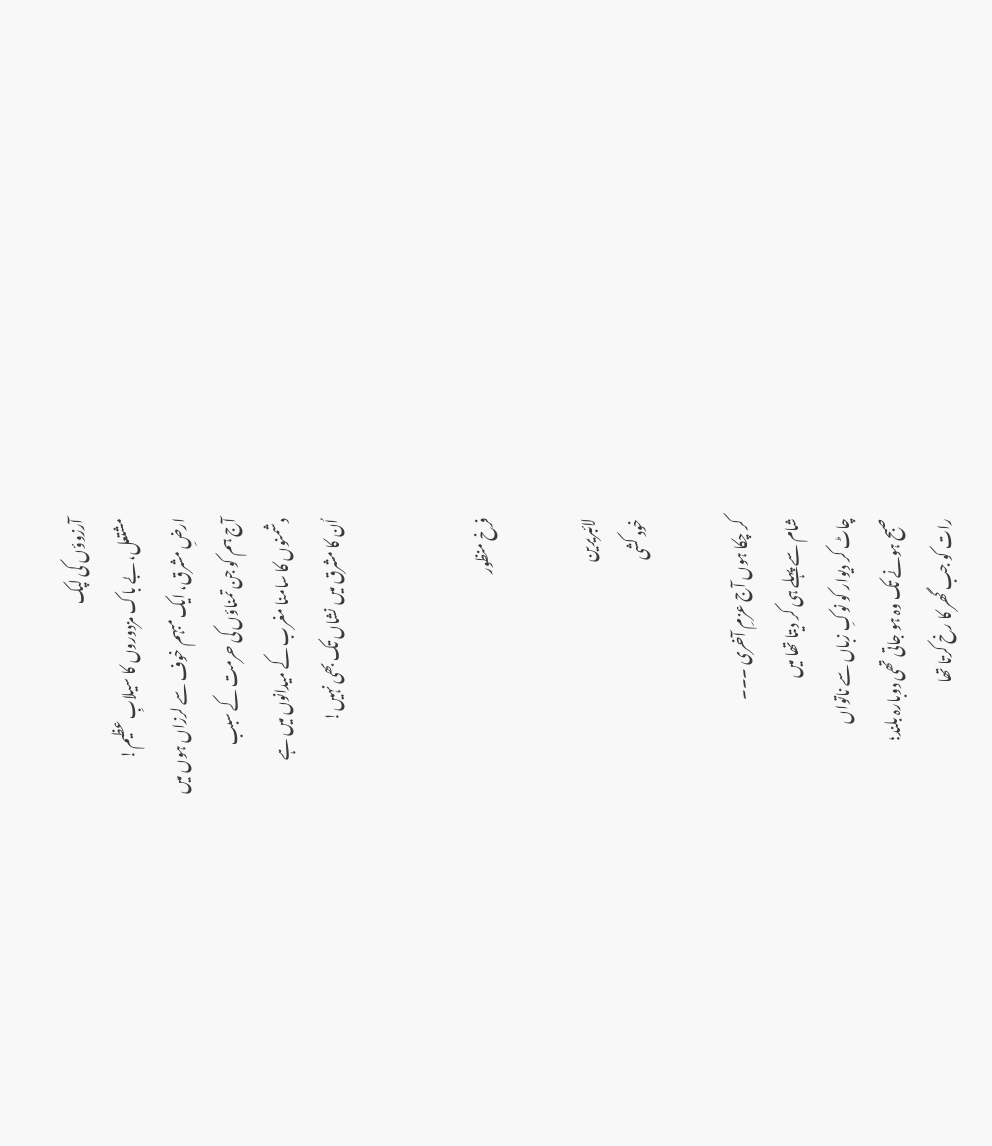آرزوؤں کی لپک
مشتعل، بے باک مزدوروں کا سیلابِ عظیم!
ارضِ مشرق، ایک مبہم خوف سے لرزاں ہوں میں
آج ہم کو جن تمناؤں کی حرمت کے سبب
دشمنوں کا سامنا مغرب کے میدانوں میں ہے
اُن کا مشرق میں نشاں تک بھی نہیں!


فرخ منظور

لائبریرین
خود کشی

کر چکا ہوں آج عزمِ آخری ۔۔۔
شام سے پہلے ہی کر دیتا تھا میں
چاٹ کر دیوار کو نوکِ زباں سے ناتواں
صبح ہونے تک وہ ہو جاتی تھی دوبارہ بلند؛
رات کو جب گھر کا رخ کرتا تھا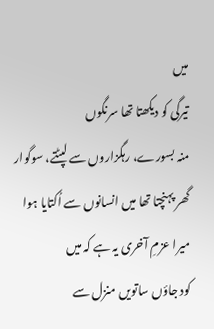میں
تیرگی کو دیکھتا تھا سرنگوں
منہ بسورے، رہگزاروں سے لپٹتے، سوگوار
گھر پہنچتا تھا میں انسانوں سے اُکتایا ہوا
میرا عزمِ آخری یہ ہے کہ میں
کود جاؤں ساتویں منزل سے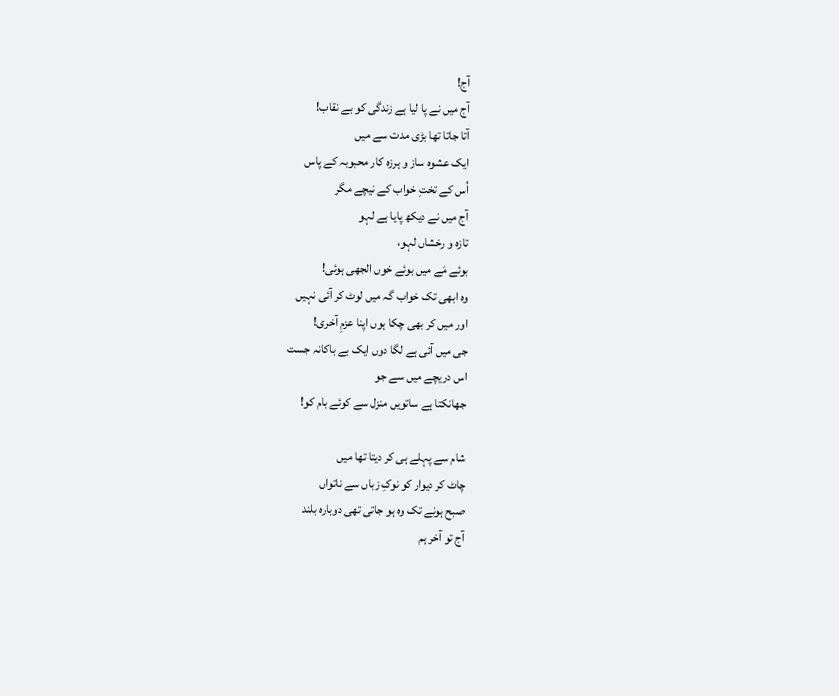آج!
آج میں نے پا لیا ہے زندگی کو بے نقاب!
آتا جاتا تھا بڑی مدت سے میں
ایک عشوہ ساز و ہرزہ کار محبوبہ کے پاس
اُس کے تختِ خواب کے نیچے مگر
آج میں نے دیکھ پایا ہے لہو
تازہ و رخشاں لہو،
بوئے مَے میں بوئے خوں الجھی ہوئی!
وہ ابھی تک خواب گہ میں لوٹ کر آئی نہیں
اور میں کر بھی چکا ہوں اپنا عزمِ آخری!
جی میں آئی ہے لگا دوں ایک بے باکانہ جست
اس دریچے میں سے جو
جھانکتا ہے ساتویں منزل سے کوئے بام کو!

شام سے پہلے ہی کر دیتا تھا میں
چاٹ کر دیوار کو نوکِ زباں سے ناتواں
صبح ہونے تک وہ ہو جاتی تھی دوبارہ بلند
آج تو آخر ہم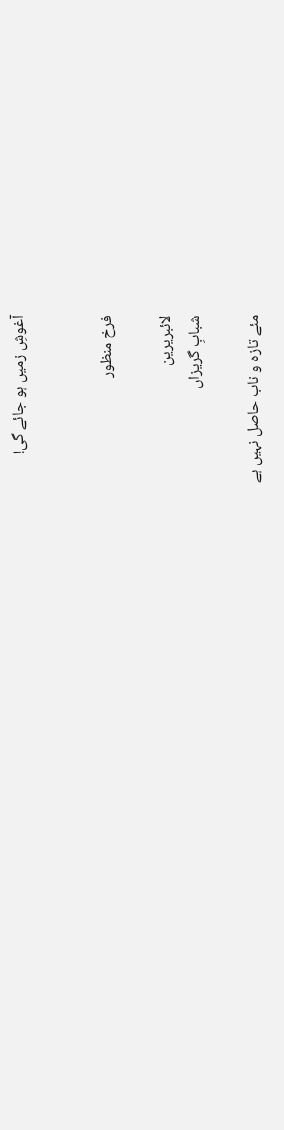آغوشِ زمیں ہو جائے گی!


فرخ منظور

لائبریرین
شبابِ گریزاں

مئے تازہ و ناب حاصل نہیں ہے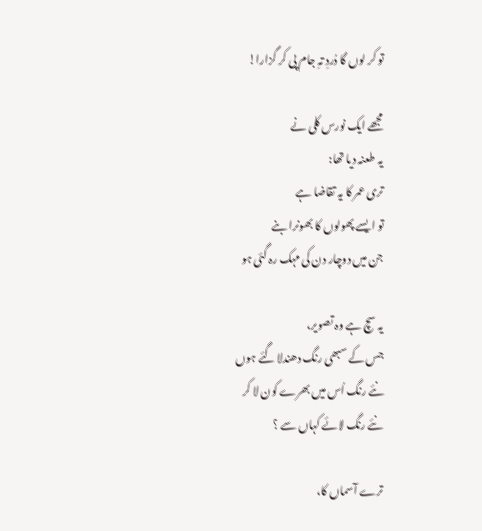تو کر لوں گا دُردِ تہِ جام پی کر گزارا!

مجھے ایک نورس کلی نے
یہ طعنہ دیا تھا:
تری عمر کا یہ تقاضا ہے
تو ایسے پھولوں کا بھونرا بنے
جن میں دوچار دن کی مہک رہ گئی ہو

یہ سچ ہے وہ تصویر،
جس کے سبھی رنگ دھندلا گئے ہوں
نئے رنگ اُس میں بھرے کون لا کر
نئے رنگ لائے کہاں سے ؟

ترے آسماں کا،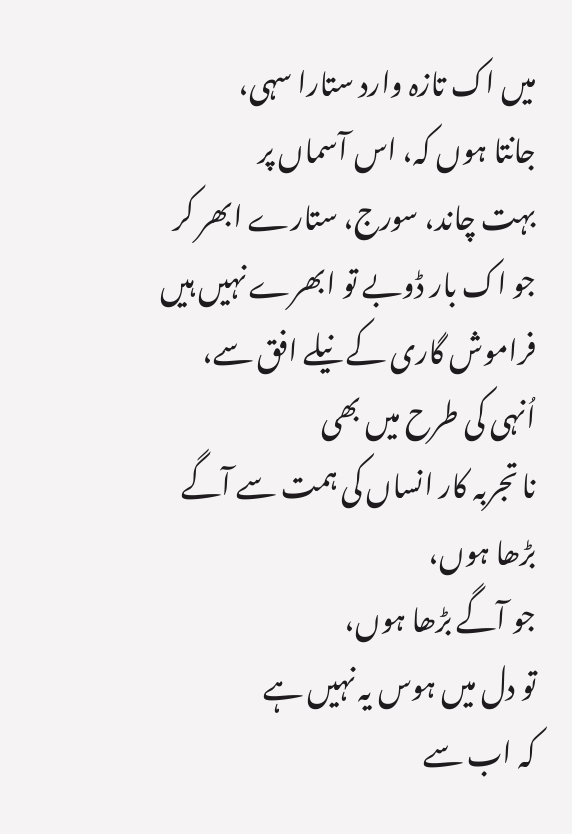میں اک تازہ وارد ستارا سہی،
جانتا ہوں کہ، اس آسماں پر
بہت چاند، سورج، ستارے ابھر کر
جو اک بار ڈوبے تو ابھرے نہیں ہیں
فراموش گاری کے نیلے افق سے،
اُنہی کی طرح میں بھی
نا تجربہ کار انساں کی ہمت سے آگے بڑھا ہوں،
جو آگے بڑھا ہوں،
تو دل میں ہوس یہ نہیں ہے
کہ اب سے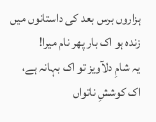ہزاروں برس بعد کی داستانوں میں
زندہ ہو اک بار پھر نام میرا!
یہ شامِ دلآویز تو اک بہانہ ہے،
اک کوششِ ناتواں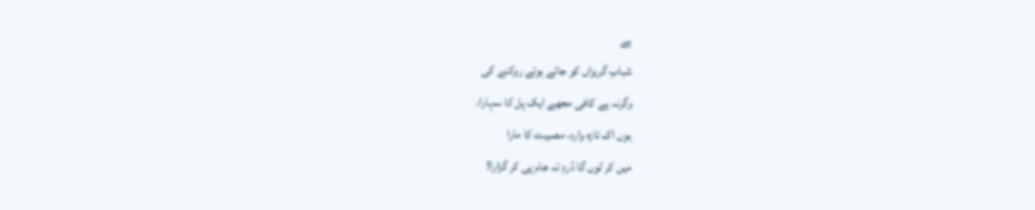ہے
شبابِ گریزاں کو جاتے ہوئے روکنے کی
وگرنہ ہے کافی مجھے ایک پل کا سہارا،
ہوں اک تازہ وارد، مصیبت کا مارا
میں کر لوں گا دُردِ تہ جام پی کر گزارا!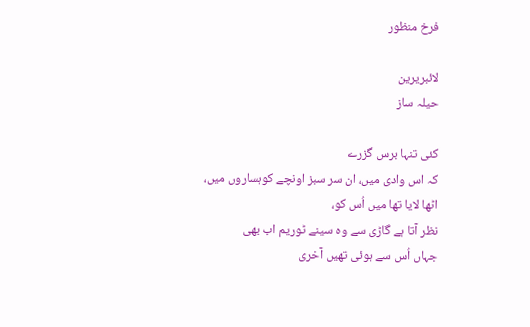فرخ منظور

لائبریرین
حیلہ ساز

کئی تنہا برس گزرے
کہ اس وادی میں، ان سر سبز اونچے کوہساروں میں،
اٹھا لایا تھا میں اُس کو،
نظر آتا ہے گاڑی سے وہ سینے ٹوریم اب بھی
جہاں اُس سے ہوئی تھیں آخری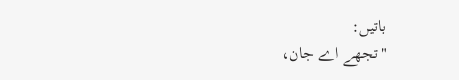باتیں:
"تجھے اے جان،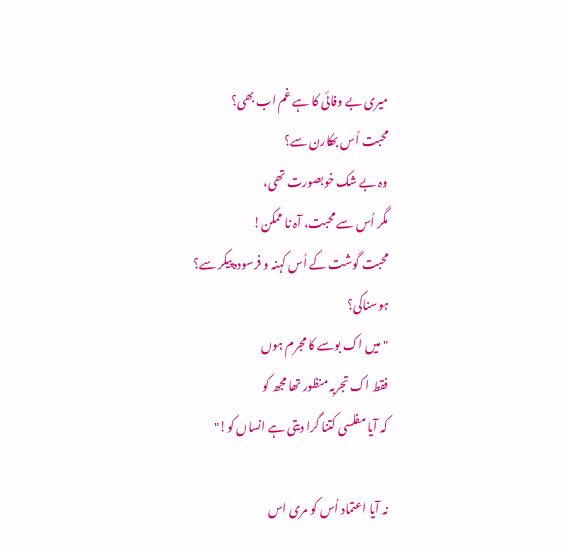میری بے وفائی کا ہے غم اب بھی؟
محبت اُس بھکارن سے؟
وہ بے شک خوبصورت تھی،
مگر اُس سے محبت، آہ نا ممکن!
محبت گوشت کے اُس کہنہ و فرسودہ پیکر سے؟
ہوسناکی؟
"میں اک بوسے کا مجرم ہوں
فقط اک تجربہ منظور تھا مجھ کو
کہ آیا مفلسی کتنا گرا دیتی ہے انساں کو!"

نہ آیا اعتماد اُس کو مری اس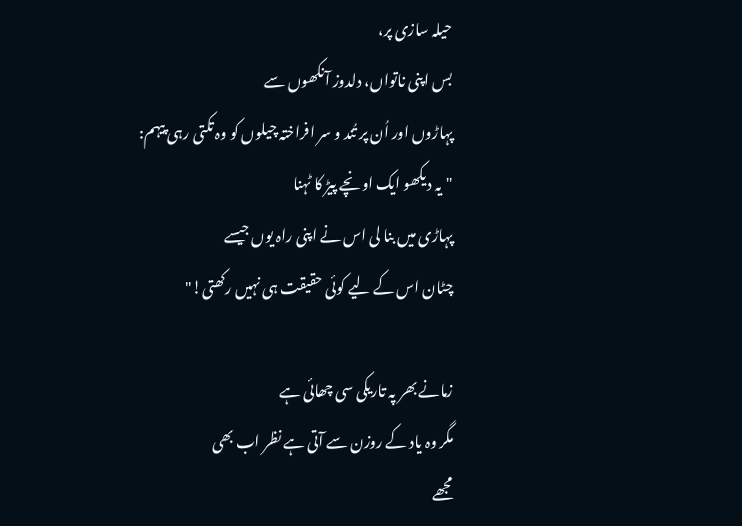حیلہ سازی پر،
بس اپنی ناتواں، دلدوز آنکھوں سے
پہاڑوں اور اُن پر تُند و سر افراختہ چیلوں کو وہ تکتی رہی پیہم:
"یہ دیکھو ایک اونچے پیڑ کا ٹہنا
پہاڑی میں بنا لی اس نے اپنی راہ یوں جیسے
چٹان اس کے لیے کوئی حقیقت ہی نہیں رکھتی!"

زمانے بھر پہ تاریکی سی چھائی ہے
مگر وہ یاد کے روزن سے آتی ہے نظر اب بھی
مجھے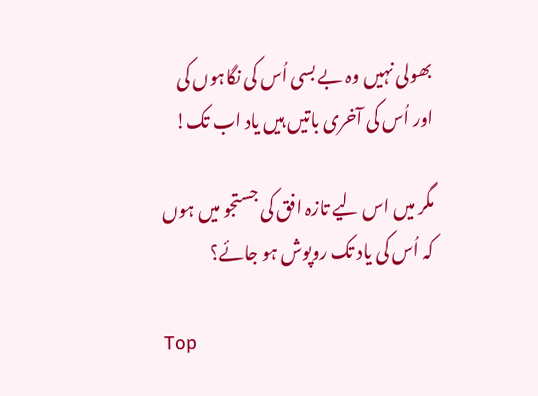بھولی نہیں وہ بے بسی اُس کی نگاہوں کی
اور اُس کی آخری باتیں ہیں یاد اب تک!

مگر میں اس لیے تازہ افق کی جستجو میں ہوں
کہ اُس کی یاد تک روپوش ہو جائے؟

Top